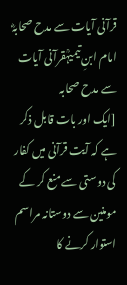قرآنی آیات سے مدح صحابہؓ
امام ابنِ تیمیہؒقرآنی آیات سے مدح صحابہ
[ایک اور بات قابل ذکر ہے کہ آیت قرآنی میں کفار کی دوستی سے منع کر کے مومنین سے دوستانہ مراسم استوار کرنے کا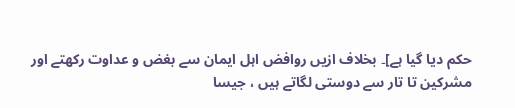حکم دیا گیا ہے]۔ بخلاف ازیں روافض اہل ایمان سے بغض و عداوت رکھتے اور مشرکین تا تار سے دوستی لگاتے ہیں ، جیسا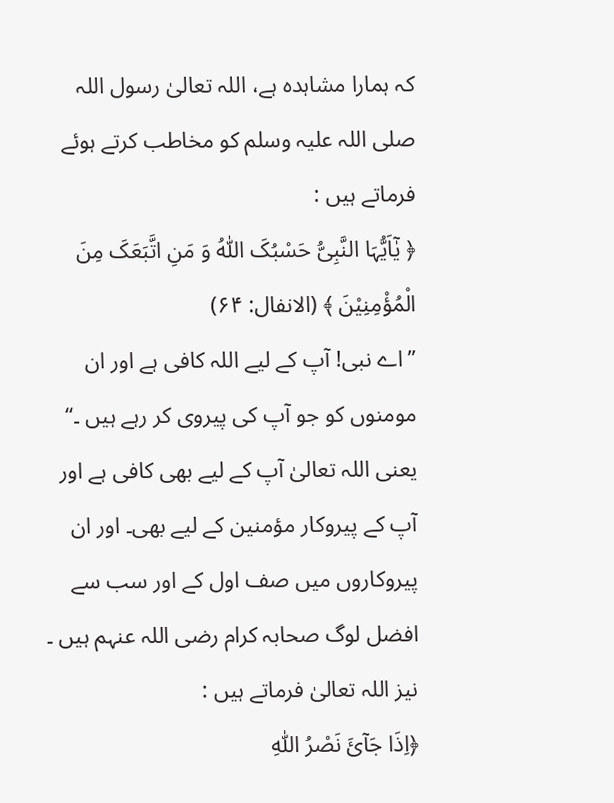کہ ہمارا مشاہدہ ہے، اللہ تعالیٰ رسول اللہ صلی اللہ علیہ وسلم کو مخاطب کرتے ہوئے فرماتے ہیں :
﴿ یٰٓاَیُّہَا النَّبِیُّ حَسْبُکَ اللّٰہُ وَ مَنِ اتَّبَعَکَ مِنَ الْمُؤْمِنِیْنَ ﴾ (الانفال: ۶۴)
’’اے نبی! آپ کے لیے اللہ کافی ہے اور ان مومنوں کو جو آپ کی پیروی کر رہے ہیں ۔‘‘
یعنی اللہ تعالیٰ آپ کے لیے بھی کافی ہے اور آپ کے پیروکار مؤمنین کے لیے بھی۔ اور ان پیروکاروں میں صف اول کے اور سب سے افضل لوگ صحابہ کرام رضی اللہ عنہم ہیں ۔ نیز اللہ تعالیٰ فرماتے ہیں :
﴿اِذَا جَآئَ نَصْرُ اللّٰہِ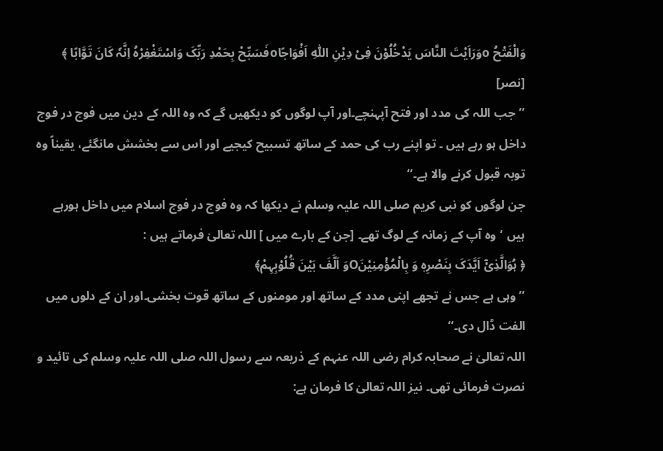وَالْفَتْحُ oوَرَاَیْتَ النَّاسَ یَدْخُلُوْنَ فِیْ دِیْنِ اللّٰہِ اَفْوَاجًاoفَسَبِّحْ بِحَمْدِ رَبِّکَ وَاسْتَغْفِرْہُ اِنَّہٗ کَانَ تَوَّابًا ﴾ [نصر]
’’جب اللہ کی مدد اور فتح آپہنچے۔اور آپ لوگوں کو دیکھیں گے کہ وہ اللہ کے دین میں فوج در فوج داخل ہو رہے ہیں ۔ تو اپنے رب کی حمد کے ساتھ تسبیح کیجیے اور اس سے بخشش مانگئے، یقیناً وہ توبہ قبول کرنے والا ہے۔‘‘
جن لوگوں کو نبی کریم صلی اللہ علیہ وسلم نے دیکھا کہ وہ فوج در فوج اسلام میں داخل ہورہے ہیں ‘وہ آپ کے زمانہ کے لوگ تھے۔ [جن کے بارے میں ] اللہ تعالیٰ فرماتے ہیں :
﴿ ہُوَالَّذِیْٓ اَیَّدَکَ بِنَصْرِہٖ وَ بِالْمُؤْمِنِیْنَOوَ اَلَّفَ بَیْنَ قُلُوْبِہِمْ﴾
’’وہی ہے جس نے تجھے اپنی مدد کے ساتھ اور مومنوں کے ساتھ قوت بخشی۔اور ان کے دلوں میں الفت ڈال دی۔‘‘
اللہ تعالیٰ نے صحابہ کرام رضی اللہ عنہم کے ذریعہ سے رسول اللہ صلی اللہ علیہ وسلم کی تائید و نصرت فرمائی تھی۔ نیز اللہ تعالیٰ کا فرمان ہے: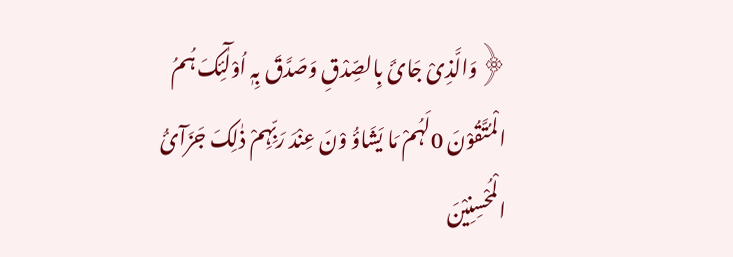﴿وَالَّذِیْ جَائَ بِالصِّدْقِ وَصَدَّقَ بِہٖ اُوْلٰٓئِکَ ہُمُ الْمُتَّقُوْنَ 0لَہُمْ مَا یَشَاؤُ وْنَ عِنْدَ رَبِّہِمْ ذٰلِکَ جَزَآئُ الْمُحْسِنِیْنَ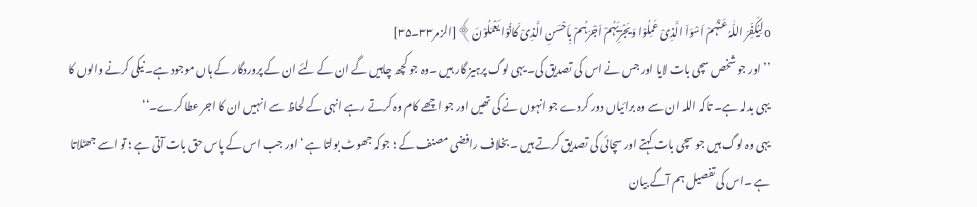oلِیُکَفِّرَ اللّٰہُ عَنْہُمْ اَسْوَاَ الَّذِیْ عَمِلُوْا وَیَجْزِیَہُمْ اَجْرَہُمْ بِاَحْسَنِ الَّذِیْ کَانُوْا یَعْمَلُوْنَ﴾[الزمر۳۳۔۳۵]
’’اور جو شخص سچی بات لایا اور جس نے اس کی تصدیق کی۔ یہی لوگ پرہیز گار ہیں ۔وہ جو کچھ چاہیں گے ان کے لئے ان کے پروردگار کے ہاں موجود ہے۔ نیکی کرنے والوں کا یہی بدلہ ہے۔ تاکہ اللہ ان سے وہ برائیاں دور کردے جو انہوں نے کی تھیں اور جو اچھے کام وہ کرتے رہے انہی کے لحاظ سے انہیں ان کا اجر عطا کرے۔‘‘
یہی وہ لوگ ہیں جو سچی بات کہتے اور سچائی کی تصدیق کرتے ہیں ۔ بخلاف رافضی مصنف کے ؛ جوکہ جھوٹ بولتا ہے ‘ اور جب اس کے پاس حق بات آتی ہے ؛ تو اسے جھٹلاتا ہے ۔اس کی تفصیل ہم آگے بیان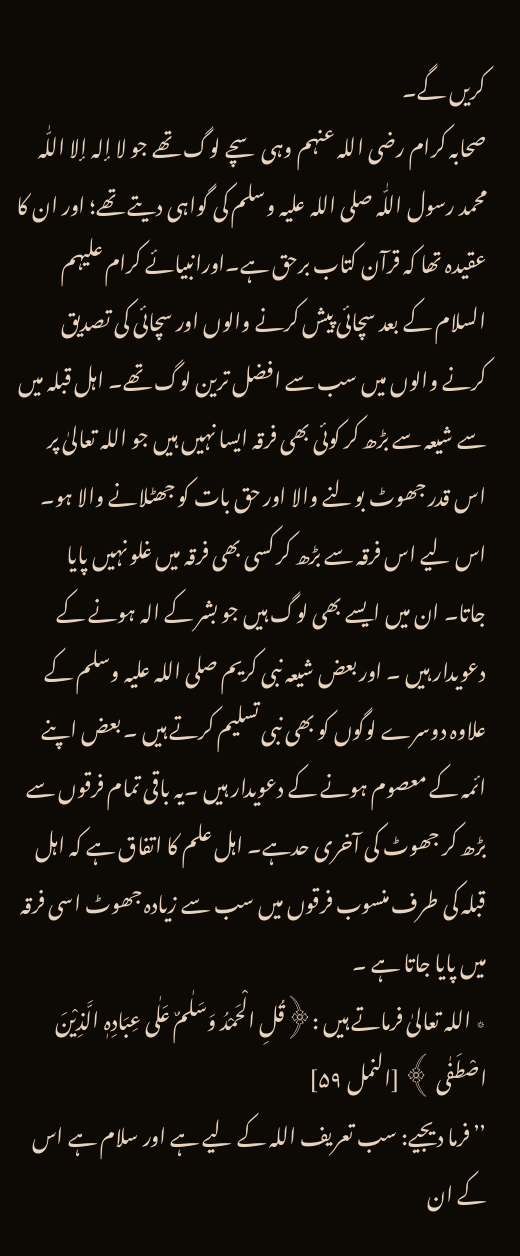کریں گے۔
صحابہ کرام رضی اللہ عنہم وہی سچے لوگ تھے جو لا إلہ إلا اللّٰہ محمد رسول اللّٰہ صلی اللہ علیہ وسلم کی گواہی دیتے تھے؛ اور ان کا عقیدہ تھا کہ قرآن کتاب برحق ہے۔اورانبیائے کرام علیہم السلام کے بعد سچائی پیش کرنے والوں اور سچائی کی تصدیق کرنے والوں میں سب سے افضل ترین لوگ تھے۔ اہل قبلہ میں سے شیعہ سے بڑھ کر کوئی بھی فرقہ ایسا نہیں ہیں جو اللہ تعالیٰ پر اس قدر جھوٹ بولنے والا اور حق بات کو جھٹلانے والا ہو۔ اس لیے اس فرقہ سے بڑھ کر کسی بھی فرقہ میں غلو نہیں پایا جاتا۔ ان میں ایسے بھی لوگ ہیں جو بشر کے الہ ہونے کے دعویدار ہیں ۔ اور بعض شیعہ نبی کریم صلی اللہ علیہ وسلم کے علاوہ دوسرے لوگوں کو بھی نبی تسلیم کرتے ہیں ۔ بعض اپنے ائمہ کے معصوم ہونے کے دعویدار ہیں ۔یہ باقی تمام فرقوں سے بڑھ کر جھوٹ کی آخری حدہے۔ اہل علم کا اتفاق ہے کہ اہل قبلہ کی طرف منسوب فرقوں میں سب سے زیادہ جھوٹ اسی فرقہ میں پایا جاتا ہے ۔
٭ اللہ تعالیٰ فرماتے ہیں :﴿قُلِ الْحَمْدُ وَسَلٰمٌ عَلٰی عِبَادِہٖ الَّذِیْنَ اصْطَفٰی ﴾ [النمل ۵۹]
’’فرما دیجیے: سب تعریف اللہ کے لیے ہے اور سلام ہے اس کے ان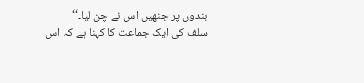بندوں پر جنھیں اس نے چن لیا۔‘‘
سلف کی ایک جماعت کا کہنا ہے کہ اس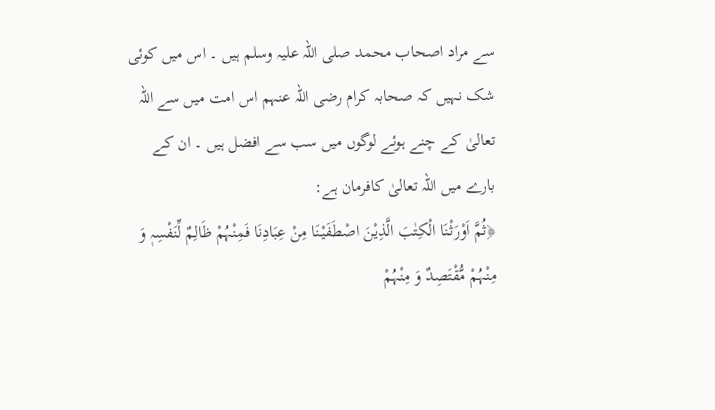سے مراد اصحاب محمد صلی اللہ علیہ وسلم ہیں ۔ اس میں کوئی شک نہیں کہ صحابہ کرام رضی اللہ عنہم اس امت میں سے اللہ تعالیٰ کے چنے ہوئے لوگوں میں سب سے افضل ہیں ۔ ان کے بارے میں اللہ تعالیٰ کافرمان ہے:
﴿ثُمَّ اَوْرَثْنَا الْکِتٰبَ الَّذِیْنَ اصْطَفَیْنَا مِنْ عِبَادِنَا فَمِنْہُمْ ظَالِمٌ لِّنَفْسِہٖ وَ مِنْہُمْ مُّقْتَصِدٌ وَ مِنْہُمْ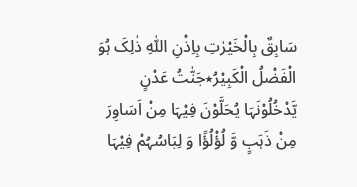سَابِقٌ بِالْخَیْرٰتِ بِاِذْنِ اللّٰہِ ذٰلِکَ ہُوَ الْفَضْلُ الْکَبِیْرُ٭جَنّٰتُ عَدْنٍ یَّدْخُلُوْنَہَا یُحَلَّوْنَ فِیْہَا مِنْ اَسَاوِرَ مِنْ ذَہَبٍ وَّ لُؤْلُؤًا وَ لِبَاسُہُمْ فِیْہَا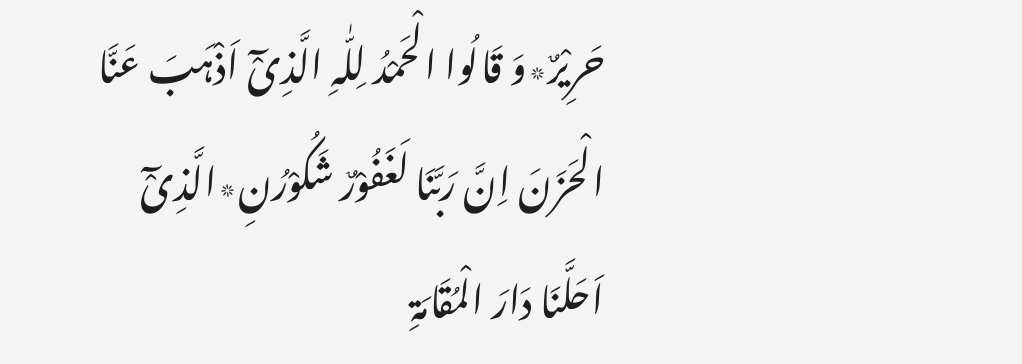حَرِیْرٌ٭وَ قَالُوا الْحَمْدُ لِلّٰہِ الَّذِیْٓ اَذْہَبَ عَنَّا الْحَزَنَ اِنَّ رَبَّنَا لَغَفُوْرٌ شَکُوْرُنِ٭الَّذِیْٓ اَحَلَّنَا دَارَ الْمُقَامَۃِ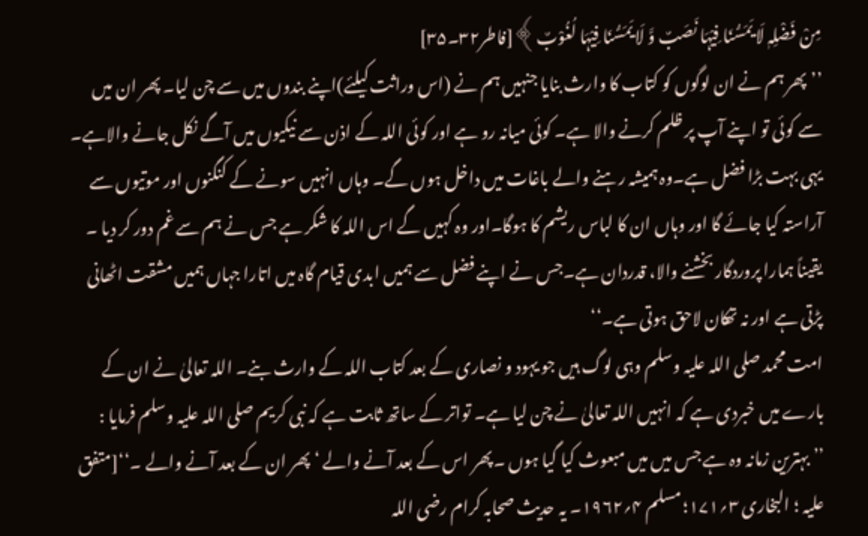مِنْ فَضْلِہٖ لَا یَمَسُّنَا فِیْہَا نَصَبٌ وَّ لَا یَمَسُّنَا فِیْہَا لُغُوْبٌ﴾[فاطر۳۲۔۳۵]
’’پھر ہم نے ان لوگوں کو کتاب کا وارث بنایا جنہیں ہم نے (اس وراثت کیلئے)اپنے بندوں میں سے چن لیا۔ پھر ان میں سے کوئی تو اپنے آپ پر ظلم کرنے والا ہے۔ کوئی میانہ رو ہے اور کوئی اللہ کے اذن سے نیکیوں میں آگے نکل جانے والاہے۔ یہی بہت بڑا فضل ہے۔وہ ہمیشہ رہنے والے باغات میں داخل ہوں گے۔ وہاں انہیں سونے کے کنگنوں اور موتیوں سے آراستہ کیا جائے گا اور وہاں ان کا لباس ریشم کا ہوگا۔اور وہ کہیں گے اس اللہ کا شکر ہے جس نے ہم سے غم دور کر دیا ۔ یقیناً ہمارا پروردگار بخشنے والا، قدردان ہے۔جس نے اپنے فضل سے ہمیں ابدی قیام گاہ میں اتارا جہاں ہمیں مشقت اٹھانی پڑتی ہے اور نہ تھکان لاحق ہوتی ہے۔‘‘
امت محمد صلی اللہ علیہ وسلم وہی لوگ ہیں جو یہود و نصاری کے بعد کتاب اللہ کے وارث بنے۔ اللہ تعالیٰ نے ان کے بارے میں خبردی ہے کہ انہیں اللہ تعالیٰ نے چن لیا ہے۔ تواتر کے ساتھ ثابت ہے کہ نبی کریم صلی اللہ علیہ وسلم فرمایا :
’’ بہترین زمانہ وہ ہے جس میں میں مبعوث کیا گیا ہوں ۔پھر اس کے بعد آنے والے ‘ پھر ان کے بعد آنے والے ۔‘‘[متفق علیہ ؛ البخاری ۳؍۱۷۱؛ مسلم ۴؍۱۹۶۲۔ یہ حدیث صحابہ کرام رضی اللہ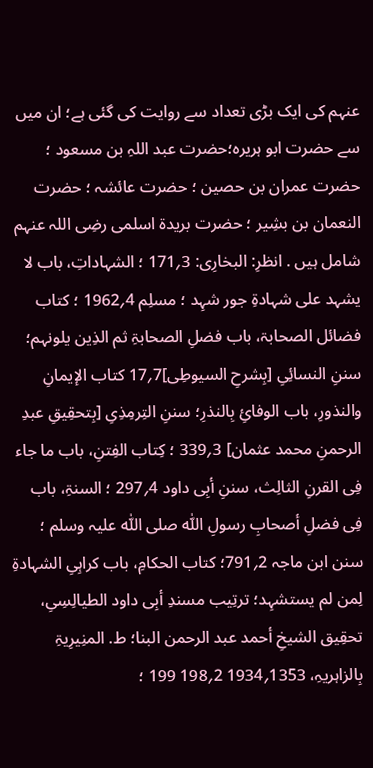عنہم کی ایک بڑی تعداد سے روایت کی گئی ہے؛ ان میں سے حضرت ابو ہریرہ؛حضرت عبد اللہِ بن مسعود ؛ حضرت عمران بن حصین ؛ حضرت عائشہ ؛ حضرت النعمان بن بشِیر ؛ حضرت بریدۃ اسلمی رضِی اللہ عنہم شامل ہیں . انظرِ: البخارِی: 3؍171 ؛ الشہاداتِ، باب لا یشہد علی شہادۃِ جور شہِد ؛ مسلِم 4؍1962 ؛ کتاب فضائل الصحابۃ، باب فضلِ الصحابۃِ ثم الذِین یلونہم؛ سننِ النسائِیِ [بِشرحِ السیوطِی]7؍17 کتاب الإیمانِ والنذورِ، باب الوفائِ بِالنذرِ؛ سننِ التِرمِذِیِ [بِتحقِیقِ عبدِ الرحمنِ محمد عثمان] 3؍339 ؛ کِتاب الفِتنِ، باب ما جاء فِی القرنِ الثالِث، سننِ أبِی داود 4؍297 ؛ السنۃِ، باب فِی فضلِ أصحابِ رسولِ اللّٰہ صلی اللّٰہ علیہ وسلم ؛ سنن ابن ماجہ 2؍791؛ کتاب الحکامِ، باب کراہِیِ الشہادۃِ لِمن لم یستشہِد؛ ترتِیب مسندِ أبِی داود الطیالِسِیِ، تحقِیق الشیخِ أحمد عبد الرحمن البنا؛ ط. المنِیرِیۃِ بِالزاہریہِ، 1353؍1934 2؍198 199 ؛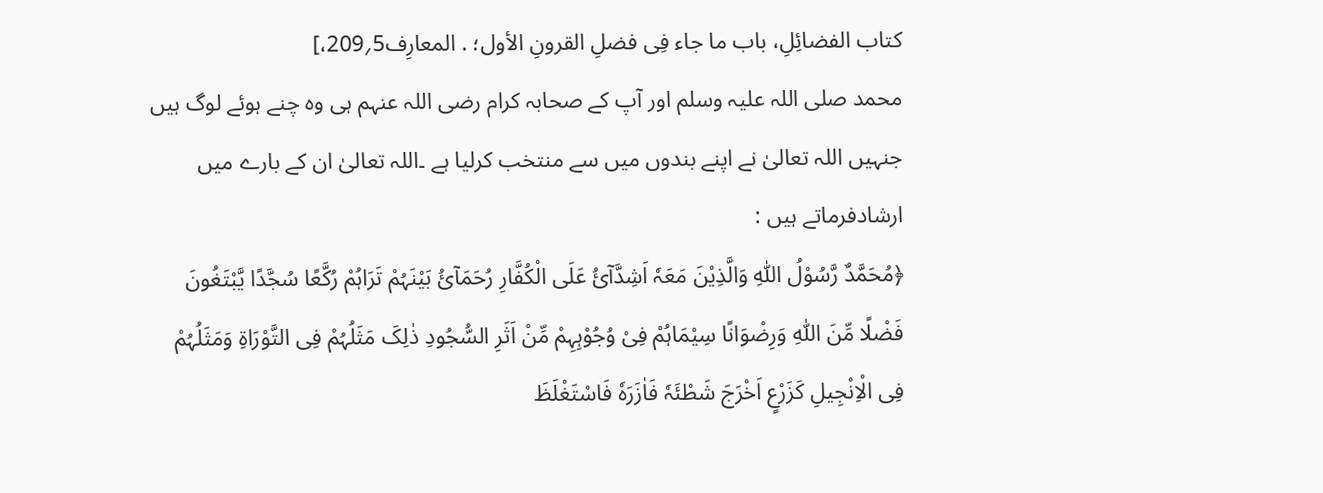کتاب الفضائِلِ، باب ما جاء فِی فضلِ القرونِ الأول؛ . المعارِف5؍209،]
محمد صلی اللہ علیہ وسلم اور آپ کے صحابہ کرام رضی اللہ عنہم ہی وہ چنے ہوئے لوگ ہیں جنہیں اللہ تعالیٰ نے اپنے بندوں میں سے منتخب کرلیا ہے ۔اللہ تعالیٰ ان کے بارے میں ارشادفرماتے ہیں :
﴿مُحَمَّدٌ رَّسُوْلُ اللّٰہِ وَالَّذِیْنَ مَعَہٗ اَشِدَّآئُ عَلَی الْکُفَّارِ رُحَمَآئُ بَیْنَہُمْ تَرَاہُمْ رُکَّعًا سُجَّدًا یَّبْتَغُونَ فَضْلًا مِّنَ اللّٰہِ وَرِضْوَانًا سِیْمَاہُمْ فِیْ وُجُوْہِہِمْ مِّنْ اَثَرِ السُّجُودِ ذٰلِکَ مَثَلُہُمْ فِی التَّوْرَاۃِ وَمَثَلُہُمْ فِی الْاِنْجِیلِ کَزَرْعٍ اَخْرَجَ شَطْئَہٗ فَاٰزَرَہٗ فَاسْتَغْلَظَ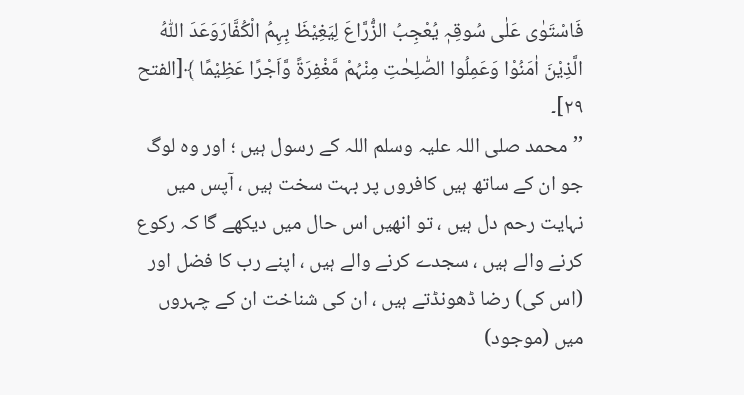فَاسْتَوٰی عَلٰی سُوقِہٖ یُعْجِبُ الزُّرَّاعَ لِیَغِیْظَ بِہِمُ الْکُفَّارَوَعَدَ اللّٰہُ الَّذِیْنَ اٰمَنُوْا وَعَمِلُوا الصّٰلِحٰتِ مِنْہُمْ مَّغْفِرَۃً وَّاَجْرًا عَظِیْمًا ﴾[الفتح ۲۹]۔
’’محمد صلی اللہ علیہ وسلم اللہ کے رسول ہیں ؛ اور وہ لوگ جو ان کے ساتھ ہیں کافروں پر بہت سخت ہیں ، آپس میں نہایت رحم دل ہیں ، تو انھیں اس حال میں دیکھے گا کہ رکوع کرنے والے ہیں ، سجدے کرنے والے ہیں ، اپنے رب کا فضل اور (اس کی) رضا ڈھونڈتے ہیں ، ان کی شناخت ان کے چہروں میں (موجود)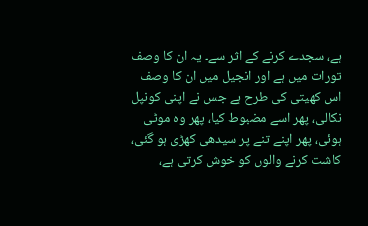ہے، سجدے کرنے کے اثر سے۔ یہ ان کا وصف تورات میں ہے اور انجیل میں ان کا وصف اس کھیتی کی طرح ہے جس نے اپنی کونپل نکالی، پھر اسے مضبوط کیا، پھر وہ موٹی ہوئی، پھر اپنے تنے پر سیدھی کھڑی ہو گئی، کاشت کرنے والوں کو خوش کرتی ہے،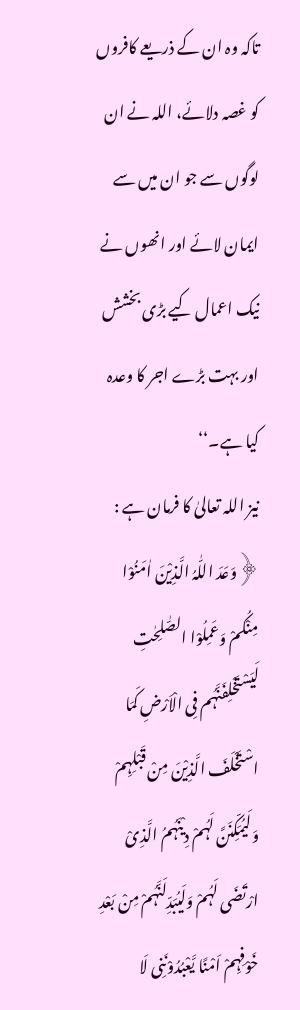تاکہ وہ ان کے ذریعے کافروں کو غصہ دلائے، اللہ نے ان لوگوں سے جو ان میں سے ایمان لائے اور انھوں نے نیک اعمال کیے بڑی بخشش اور بہت بڑے اجر کا وعدہ کیا ہے۔‘‘
نیز اللہ تعالیٰ کا فرمان ہے :
﴿وَعَدَ اللّٰہُ الَّذِیْنَ اٰمَنُوْا مِنْکُمْ وَعَمِلُوْا الصّٰلِحٰتِ لَیَسْتَخْلِفَنَّہُم فِی الْاَرْضِ کَمَا اسْتَخْلَفَ الَّذِیْنَ مِنْ قَبْلِہِمْ وَلَیُمَکِّنَنَّ لَہُمْ دِیْنَہُمُ الَّذِیْ ارْتَضَی لَہُمْ وَلَیُبَدِّلَنَّہُمْ مِنْ بَعْدِ خَوْفِہِمْ اَمْنًا یَّعْبُدُوْنَنِی لَا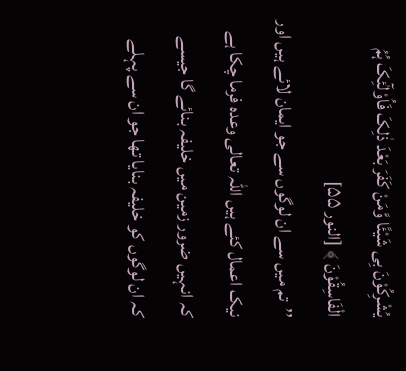یُشْرِکُوْنَ بِی شَیْئًا وَّمَنْ کَفَرَ بَعْدَ ذٰلِکَ فَاُوْلٰٓئِکَ ہُمُ الْفَاسِقُوْنَ ﴾ [النور ۵۵]
’’تم میں سے ان لوگوں سے جو ایمان لائے ہیں اور نیک اعمال کئے ہیں اللہ تعالی وعدہ فرما چکا ہے کہ انہیں ضرور زمین میں خلیفہ بنائے گا جیسے کہ ان لوگوں کو خلیفہ بنایا تھا جو ان سے پہلے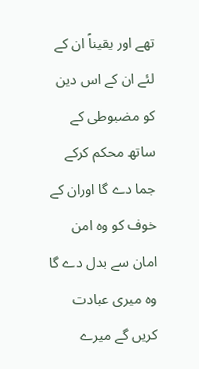تھے اور یقیناً ان کے لئے ان کے اس دین کو مضبوطی کے ساتھ محکم کرکے جما دے گا اوران کے خوف کو وہ امن امان سے بدل دے گا وہ میری عبادت کریں گے میرے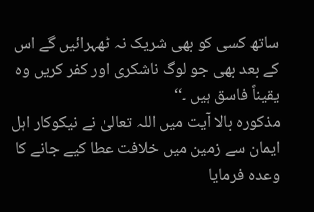ساتھ کسی کو بھی شریک نہ ٹھہرائیں گے اس کے بعد بھی جو لوگ ناشکری اور کفر کریں وہ یقیناً فاسق ہیں ۔‘‘
مذکورہ بالا آیت میں اللہ تعالیٰ نے نیکوکار اہل ایمان سے زمین میں خلافت عطا کیے جانے کا وعدہ فرمایا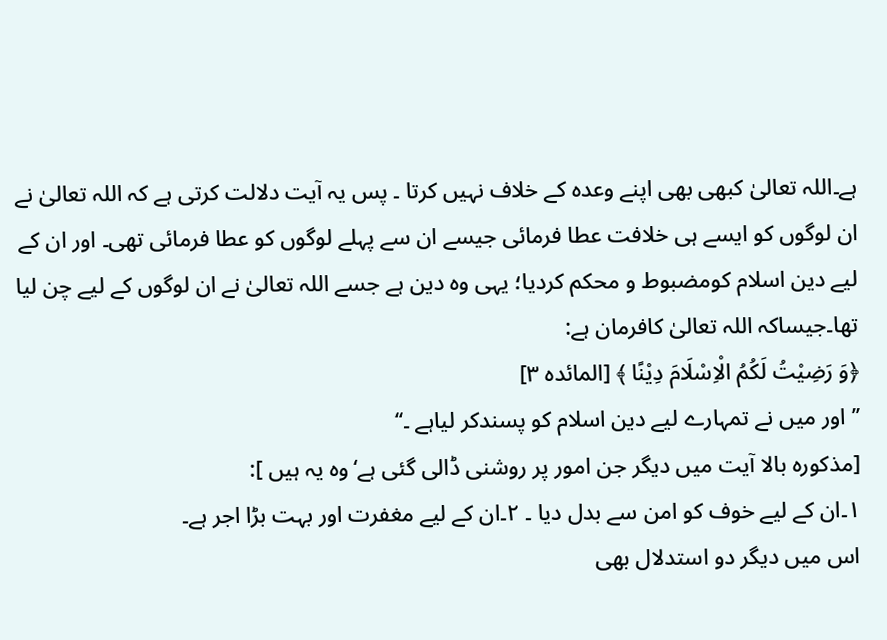ہے۔اللہ تعالیٰ کبھی بھی اپنے وعدہ کے خلاف نہیں کرتا ۔ پس یہ آیت دلالت کرتی ہے کہ اللہ تعالیٰ نے ان لوگوں کو ایسے ہی خلافت عطا فرمائی جیسے ان سے پہلے لوگوں کو عطا فرمائی تھی۔ اور ان کے لیے دین اسلام کومضبوط و محکم کردیا؛ یہی وہ دین ہے جسے اللہ تعالیٰ نے ان لوگوں کے لیے چن لیا تھا۔جیساکہ اللہ تعالیٰ کافرمان ہے:
﴿وَ رَضِیْتُ لَکُمُ الْاِسْلَامَ دِیْنًا ﴾ [المائدہ ۳]
’’ اور میں نے تمہارے لیے دین اسلام کو پسندکر لیاہے ۔‘‘
[مذکورہ بالا آیت میں دیگر جن امور پر روشنی ڈالی گئی ہے‘وہ یہ ہیں ]:
۱۔ان کے لیے خوف کو امن سے بدل دیا ۔ ۲۔ان کے لیے مغفرت اور بہت بڑا اجر ہے۔
اس میں دیگر دو استدلال بھی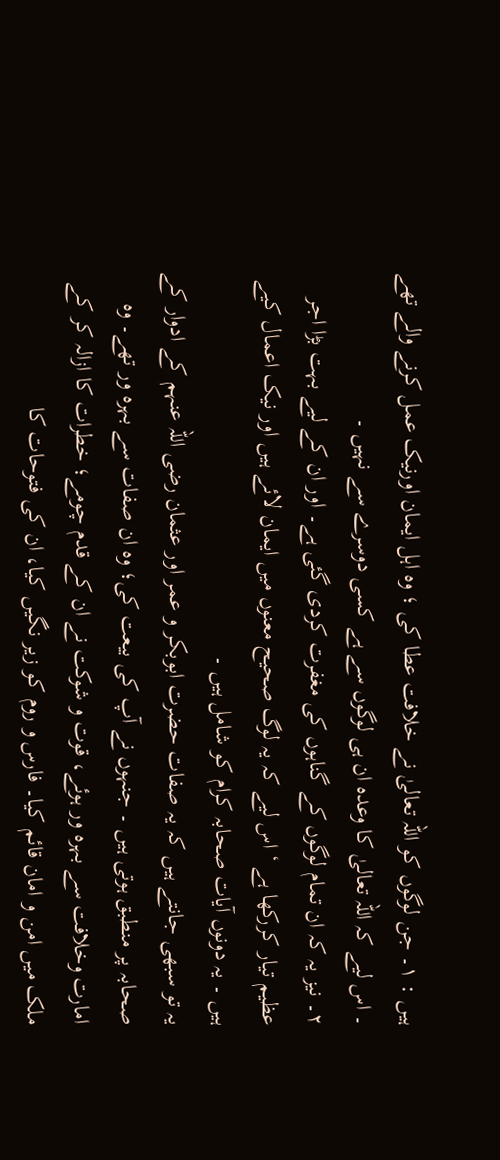ہیں : ۱۔ جن لوگوں کو اللہ تعالیٰ نے خلافت عطا کی ؛ وہ اہل ایمان اورنیک عمل کرنے والے تھے ۔ اس لیے کہ اللہ تعالیٰ کا وعدہ ان ہی لوگوں سے ہے کسی دوسرے سے نہیں ۔
۲۔ نیز یہ کہ ان تمام لوگوں کے گناہوں کی مغفرت کردی گئی ہے۔ اور ان کے لیے بہت بڑا اجر عظیم تیار کررکھا ہے ‘ اس لیے کہ یہ لوگ صحیح معنوں میں ایمان لائے ہیں اور نیک اعمال کیے ہیں ۔ یہ دونوں آیات صحابہ کرام کو شامل ہیں ۔
یہ تو سبھی جانتے ہیں کہ یہ صفات حضرت ابوبکر و عمر اور عثمان رضی اللہ عنہم کے ادوار کے صحابہ پر منطبق ہوتی ہیں ۔ جنہوں نے آپ کی بیعت کی؛ وہ ان صفات سے بہرہ ور تھے۔ وہ امارت وخلافت سے بہرہ ور ہوئے، قوت و شوکت نے ان کے قدم چومے؛ خطرات کا ازالہ کر کے ملک میں امن و امان قائم کیا۔ فارس و روم کو زیر نگیں کیا، ان کی فتوحات کا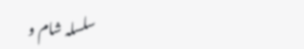سلسلہ شام و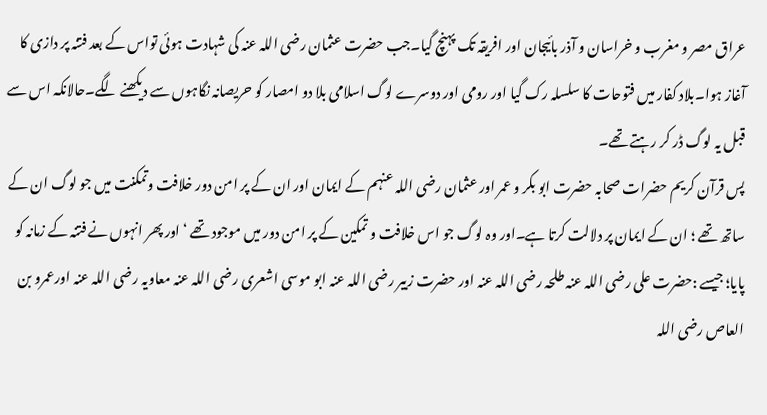عراق مصر و مغرب و خراسان و آذر بائیجان اور افریقہ تک پہنچ گیا۔جب حضرت عثمان رضی اللہ عنہ کی شہادت ہوئی تواس کے بعد فتنہ پر دازی کا آغاز ہوا۔بلاد کفار میں فتوحات کا سلسلہ رک گیا اور رومی اور دوسرے لوگ اسلامی بلا دو امصار کو حریصانہ نگاہوں سے دیکھنے لگے۔حالانکہ اس سے قبل یہ لوگ ڈر کر رہتے تھے۔
پس قرآن کریم حضرات صحابہ حضرت ابو بکر و عمر اور عثمان رضی اللہ عنہم کے ایمان اور ان کے پر امن دور خلافت وتمکنت میں جو لوگ ان کے ساتھ تھے ؛ ان کے ایمان پر دلالت کرتا ہے۔اور وہ لوگ جو اس خلافت و تمکین کے پر امن دور میں موجود تھے ‘ اور پھر انہوں نے فتنہ کے زمانہ کو پایا؛ جیسے :حضرت علی رضی اللہ عنہ طلحہ رضی اللہ عنہ اور حضرت زبیر رضی اللہ عنہ ابو موسی اشعری رضی اللہ عنہ معاویہ رضی اللہ عنہ اورعمرو بن العاص رضی اللہ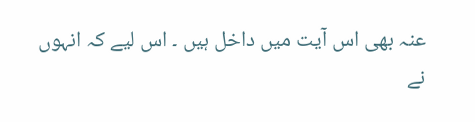عنہ بھی اس آیت میں داخل ہیں ۔ اس لیے کہ انہوں نے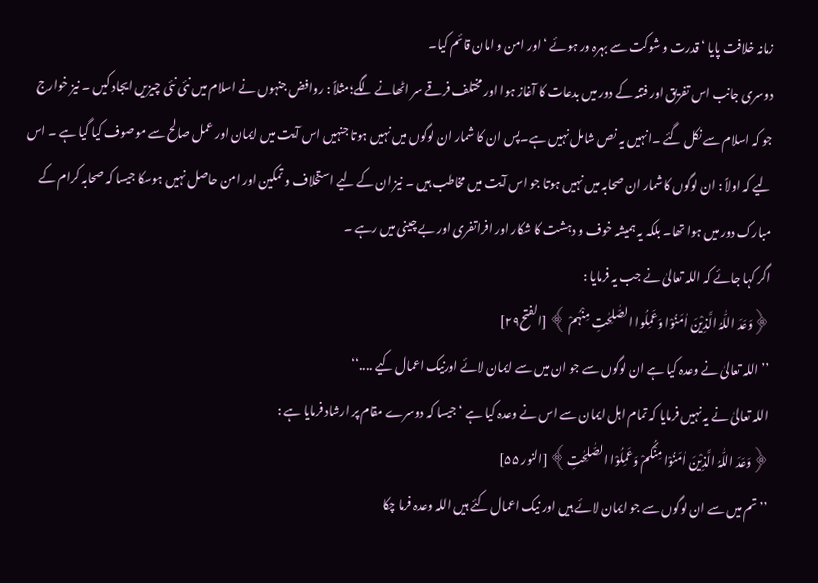زمانہ خلافت پایا ‘ قدرت و شوکت سے بہرہ ور ہوئے ‘ اور امن و امان قائم کیا۔
دوسری جانب اس تفریق اور فتنہ کے دور میں بدعات کا آغاز ہوا اور مختلف فرقے سر اٹھانے لگے؛مثلاً : روافض جنہوں نے اسلام میں نئی نئی چیزیں ایجاد کیں ۔ نیز خوارج جو کہ اسلام سے نکل گئے ۔انہیں یہ نص شامل نہیں ہے۔پس ان کا شمار ان لوگوں میں نہیں ہوتا جنہیں اس آیت میں ایمان اور عمل صالح سے موصوف کیا گیا ہے ۔ اس لیے کہ اولاً : ان لوگوں کاشمار ان صحابہ میں نہیں ہوتا جو اس آیت میں مخاطب ہیں ۔ نیز ان کے لیے استخلاف و تمکین اور امن حاصل نہیں ہوسکا جیسا کہ صحابہ کرام کے مبارک دور میں ہوا تھا۔ بلکہ یہ ہمیشہ خوف و دہشت کا شکار اور افراتفری اور بے چینی میں رہے ۔
اگر کہا جائے کہ اللہ تعالیٰ نے جب یہ فرمایا :
﴿وَعَدَ اللّٰہُ الَّذِیْنَ اٰمَنُوْا وَعَمِلُوا الصّٰلِحٰتِ مِنْہُمْ ﴾ [الفتح۲۹]
’’ اللہ تعالیٰ نے وعدہ کیا ہے ان لوگوں سے جو ان میں سے ایمان لائے اورنیک اعمال کیے ....‘‘
اللہ تعالیٰ نے یہ نہیں فرمایا کہ تمام اہل ایمان سے اس نے وعدہ کیا ہے ‘ جیسا کہ دوسرے مقام پر ارشاد فرمایا ہے :
﴿وَعَدَ اللّٰہُ الَّذِیْنَ اٰمَنُوْا مِنْکُمْ وَعَمِلُوْا الصّٰلِحٰتِ﴾ [النور ۵۵]
’’تم میں سے ان لوگوں سے جو ایمان لائے ہیں اور نیک اعمال کئے ہیں اللہ وعدہ فرما چکا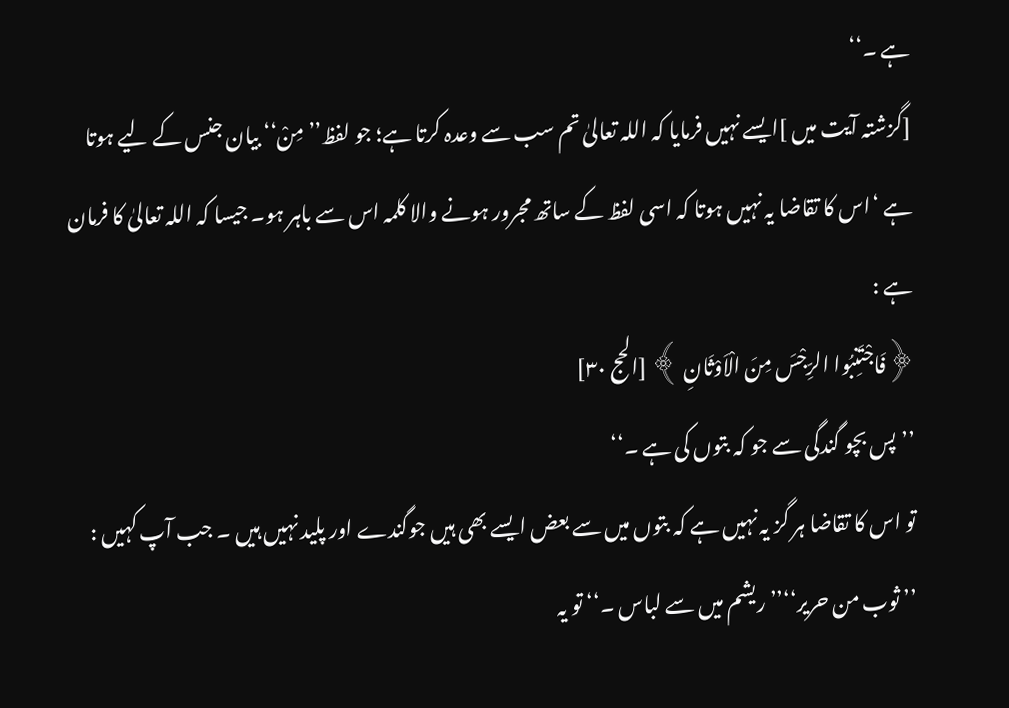ہے ۔‘‘
[گزشتہ آیت میں ]ایسے نہیں فرمایا کہ اللہ تعالیٰ تم سب سے وعدہ کرتا ہے؛ جو لفظ’’مِنْ‘‘ بیان جنس کے لیے ہوتا ہے ‘اس کا تقاضا یہ نہیں ہوتا کہ اسی لفظ کے ساتھ مجرور ہونے والا کلمہ اس سے باہر ہو۔ جیسا کہ اللہ تعالیٰ کا فرمان ہے :
﴿فَاجْتَنِبُوا الرِّجْسَ مِنَ الْاَوْثَانِ ﴾ [الحج ۳۰]
’’ پس بچو گندگی سے جو کہ بتوں کی ہے ۔‘‘
تو اس کا تقاضا ہر گز یہ نہیں ہے کہ بتوں میں سے بعض ایسے بھی ہیں جوگندے اور پلید نہیں ہیں ۔ جب آپ کہیں :
’’ ثوب من حریر‘‘’’ ریشم میں سے لباس ۔‘‘ تو یہ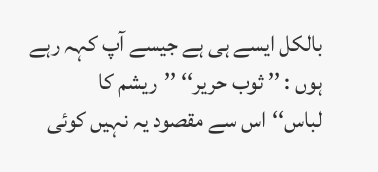بالکل ایسے ہی ہے جیسے آپ کہہ رہے ہوں : ’’ ثوب حریر‘‘ ’’ریشم کا لباس‘‘اس سے مقصود یہ نہیں کوئی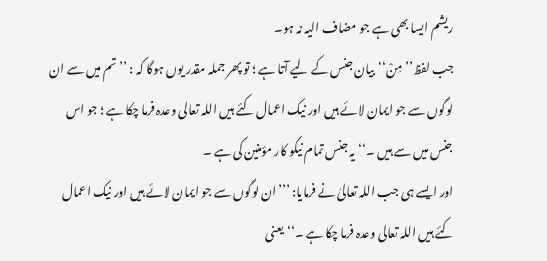ریشم ایسا بھی ہے جو مضاف الیہ نہ ہو۔
جب لفظ’’مِنْ‘‘بیان جنس کے لیے آتا ہے ؛ تو پھر جملہ مقدر یوں ہوگا کہ : ’’ تم میں سے ان لوگوں سے جو ایمان لائے ہیں اور نیک اعمال کئے ہیں اللہ تعالی وعدہ فرما چکا ہے ؛ جو اس جنس میں سے ہیں ۔‘‘یہ جنس تمام نیکو کار مؤمنین کی ہے ۔
اور ایسے ہی جب اللہ تعالیٰ نے فرمایا: ’’’ان لوگوں سے جو ایمان لائے ہیں اور نیک اعمال کئے ہیں اللہ تعالی وعدہ فرما چکا ہے ۔‘‘یعنی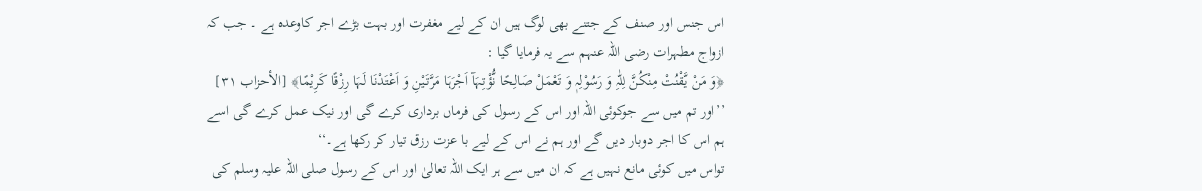اس جنس اور صنف کے جتنے بھی لوگ ہیں ان کے لیے مغفرت اور بہت بڑے اجر کاوعدہ ہے ۔ جب کہ ازواج مطہرات رضی اللہ عنہم سے یہ فرمایا گیا :
﴿وَ مَنْ یَّقْنُتْ مِنْکُنَّ لِلّٰہِ وَ رَسُوْلِہٖ وَ تَعْمَلْ صَالِحًا نُّؤْتِہَآ اَجْرَہَا مَرَّتَیْنِ وَ اَعْتَدْنَا لَہَا رِزْقًا کَرِیْمًا﴾ [الأحزاب ۳۱]
’’اور تم میں سے جوکوئی اللہ اور اس کے رسول کی فرماں برداری کرے گی اور نیک عمل کرے گی اسے ہم اس کا اجر دوبار دیں گے اور ہم نے اس کے لیے با عزت رزق تیار کر رکھا ہے۔‘‘
تواس میں کوئی مانع نہیں ہے کہ ان میں سے ہر ایک اللہ تعالیٰ اور اس کے رسول صلی اللہ علیہ وسلم کی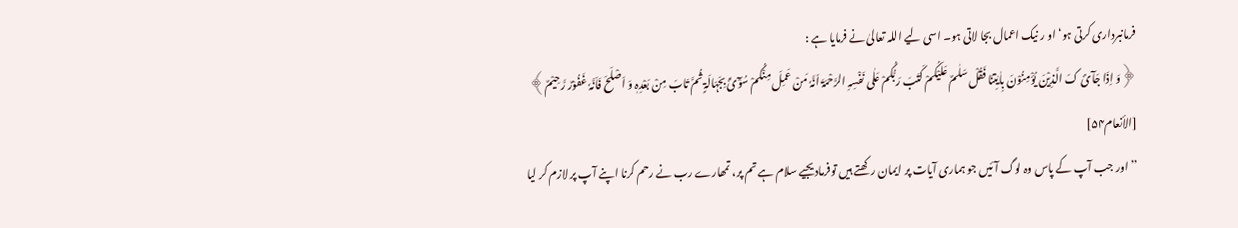فرمانبرداری کرتی ہو‘ او ر نیک اعمال بجا لاتی ہو۔ اسی لیے اللہ تعالیٰ نے فرمایا ہے :
﴿وَ اِذَا جَآئَ کَ الَّذِیْنَ یُؤْمِنُوْنَ بِاٰیٰتِنَا فَقُلْ سَلٰمٌ عَلَیْکُمْ کَتَبَ رَبُّکُمْ عَلٰی نَفْسِہِ الرَّحْمَۃَ اَنَّہٗ مَنْ عَمِلَ مِنْکُمْ سُوْٓئً بِجَہَالَۃٍ ثُمَّ تَابَ مِنْ بَعْدِہٖ وَ اَصْلَحَ فَاَنَّہٗ غَفُوْرٌ رَّحِیْمٌ﴾ [الأنعام۵۴]
’’اور جب آپ کے پاس وہ لوگ آئیں جو ہماری آیات پر ایمان رکھتے ہیں توفرمادیجیے سلام ہے تم پر، تمھارے رب نے رحم کرنا اپنے آپ پر لازم کر لیا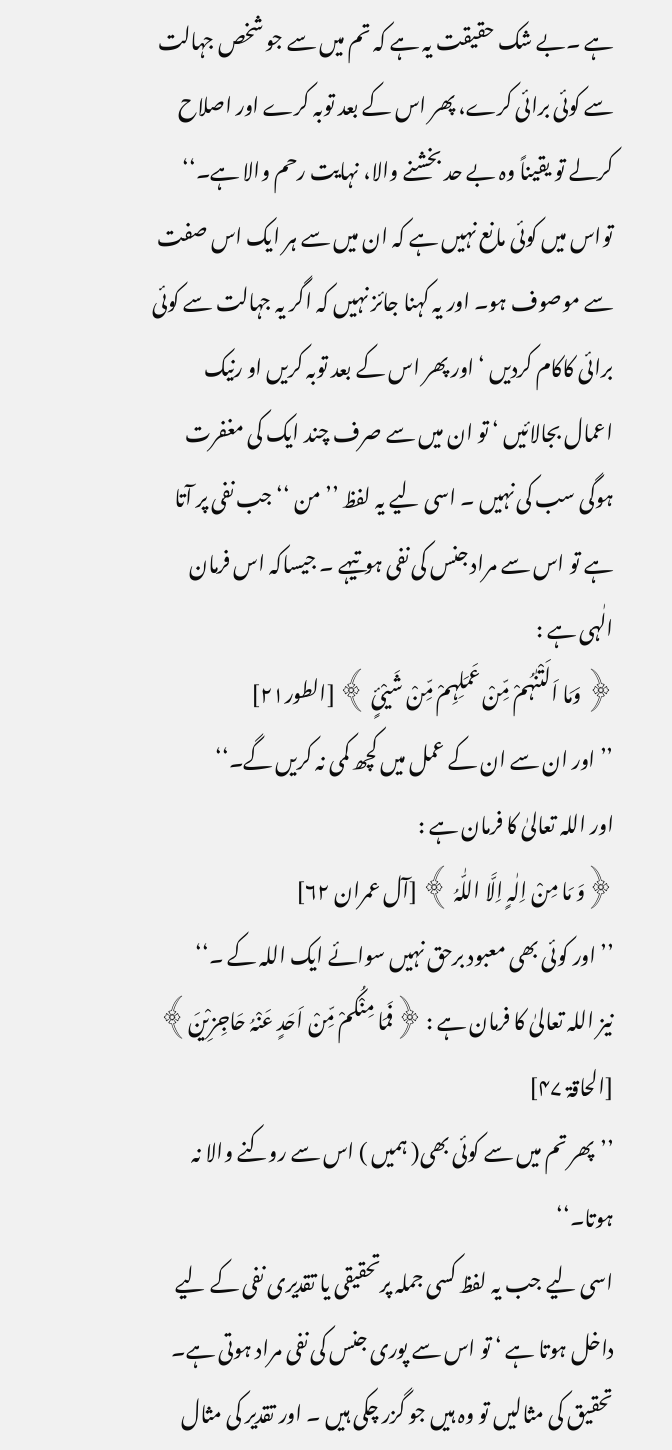ہے ۔بے شک حقیقت یہ ہے کہ تم میں سے جو شخص جہالت سے کوئی برائی کرے، پھر اس کے بعد توبہ کرے اور اصلاح کرلے تو یقیناً وہ بے حد بخشنے والا، نہایت رحم والا ہے۔‘‘
تواس میں کوئی مانع نہیں ہے کہ ان میں سے ہر ایک اس صفت سے موصوف ہو۔ اور یہ کہنا جائز نہیں کہ اگر یہ جہالت سے کوئی برائی کاکام کردیں ‘ اور پھر اس کے بعد توبہ کریں او رنیک اعمال بجالائیں ‘ تو ان میں سے صرف چند ایک کی مغفرت ہوگی سب کی نہیں ۔ اسی لیے یہ لفظ ’’ من ‘‘جب نفی پر آتا ہے تو اس سے مراد جنس کی نفی ہوتیہے ۔ جیساکہ اس فرمان الٰہی ہے :
﴿ وَمَا اَلَتْنٰہُمْ مِّنْ عَمَلِہِمْ مِّنْ شَیْئٍ ﴾ [الطور۲۱]
’’ اور ان سے ان کے عمل میں کچھ کمی نہ کریں گے۔‘‘
اور اللہ تعالیٰ کا فرمان ہے :
﴿وَ مَا مِنْ اِلٰہٍ اِلَّا اللّٰہُ ﴾ [آل عمران ۶۲]
’’ اور کوئی بھی معبود برحق نہیں سوائے ایک اللہ کے ۔‘‘
نیز اللہ تعالیٰ کا فرمان ہے : ﴿فَمَا مِنْکُمْ مِّنْ اَحَدٍ عَنْہُ حَاجِزِیْنَ﴾ [الحاقۃ ۴۷]
’’پھر تم میں سے کوئی بھی( ہمیں ) اس سے روکنے والا نہ ہوتا۔‘‘
اسی لیے جب یہ لفظ کسی جملہ پرتحقیقی یا تقدیری نفی کے لیے داخل ہوتا ہے ‘ تو اس سے پوری جنس کی نفی مراد ہوتی ہے۔ تحقیق کی مثالیں تو وہ ہیں جو گزر چکی ہیں ۔ اور تقدیر کی مثال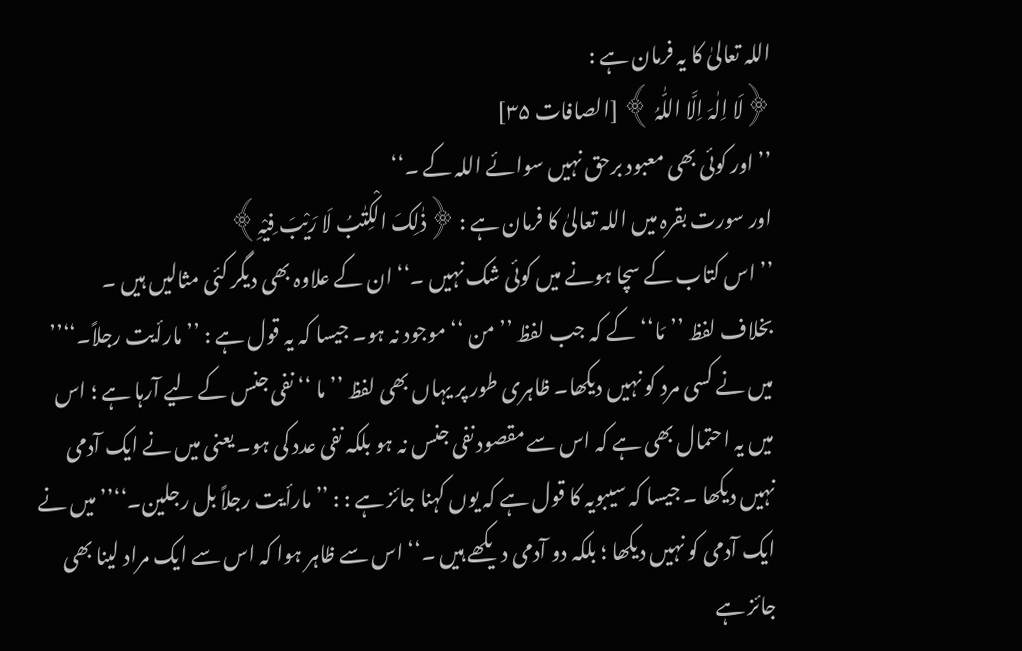اللہ تعالیٰ کا یہ فرمان ہے :
﴿لَا اِلٰہَ اِلَّا اللّٰہُ ﴾ [الصافات ۳۵]
’’ اور کوئی بھی معبود برحق نہیں سوائے اللہ کے ۔‘‘
اور سورت بقرہ میں اللہ تعالیٰ کا فرمان ہے : ﴿ذٰلِکَ الْکِتٰبُ لَا رَیْبَ فِیْہِ﴾
’’ اس کتاب کے سچا ہونے میں کوئی شک نہیں ۔‘‘ ان کے علاوہ بھی دیگر کئی مثالیں ہیں ۔
بخلاف لفظ ’’مَا‘‘کے کہ جب لفظ ’’ من ‘‘ موجود نہ ہو۔ جیسا کہ یہ قول ہے : ’’ مارأیت رجلاً۔‘‘’’ میں نے کسی مرد کو نہیں دیکھا۔ ظاہری طور پر یہاں بھی لفظ ’’ ما ‘‘ نفی جنس کے لیے آرہا ہے ؛ اس میں یہ احتمال بھی ہے کہ اس سے مقصود نفی جنس نہ ہو بلکہ نفی عدد کی ہو۔ یعنی میں نے ایک آدمی نہیں دیکھا ۔ جیسا کہ سیبویہ کا قول ہے کہ یوں کہنا جائز ہے : : ’’ مارأیت رجلاً بل رجلین۔‘‘’’ میں نے ایک آدمی کو نہیں دیکھا ؛ بلکہ دو آدمی دیکھے ہیں ۔‘‘ اس سے ظاہر ہوا کہ اس سے ایک مراد لینا بھی جائز ہے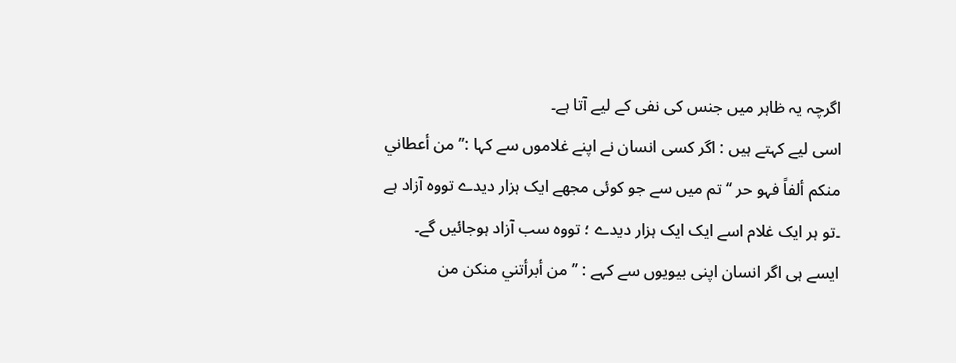اگرچہ یہ ظاہر میں جنس کی نفی کے لیے آتا ہے۔
اسی لیے کہتے ہیں : اگر کسی انسان نے اپنے غلاموں سے کہا :’’من أعطاني منکم ألفاً فہو حر ‘‘ تم میں سے جو کوئی مجھے ایک ہزار دیدے تووہ آزاد ہے ۔تو ہر ایک غلام اسے ایک ایک ہزار دیدے ؛ تووہ سب آزاد ہوجائیں گے۔
ایسے ہی اگر انسان اپنی بیویوں سے کہے : ’’من أبرأتني منکن من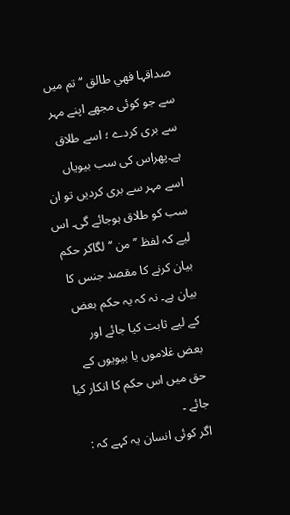صداقہا فھي طالق ‘‘ تم میں سے جو کوئی مجھے اپنے مہر سے بری کردے ؛ اسے طلاق ہے۔پھراس کی سب بیویاں اسے مہر سے بری کردیں تو ان سب کو طلاق ہوجائے گی۔ اس لیے کہ لفظ ’’ من ‘‘ لگاکر حکم بیان کرنے کا مقصد جنس کا بیان ہے۔ نہ کہ یہ حکم بعض کے لیے ثابت کیا جائے اور بعض غلاموں یا بیویوں کے حق میں اس حکم کا انکار کیا جائے ۔
اگر کوئی انسان یہ کہے کہ :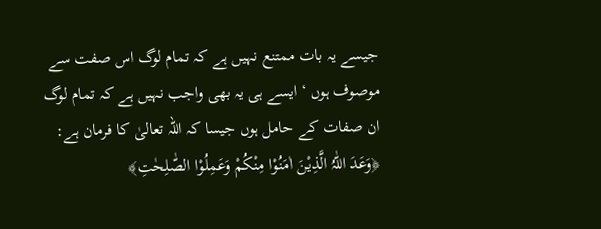جیسے یہ بات ممتنع نہیں ہے کہ تمام لوگ اس صفت سے موصوف ہوں ‘ ایسے ہی یہ بھی واجب نہیں ہے کہ تمام لوگ ان صفات کے حامل ہوں جیسا کہ اللہ تعالیٰ کا فرمان ہے:
﴿وَعَدَ اللّٰہُ الَّذِیْنَ اٰمَنُوْا مِنْکُمْ وَعَمِلُوْا الصّٰلِحٰتِ﴾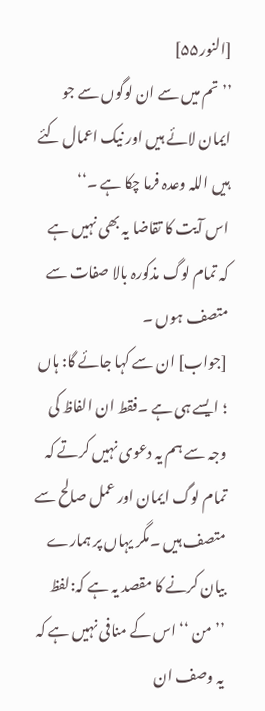[النور۵۵]
’’تم میں سے ان لوگوں سے جو ایمان لائے ہیں اور نیک اعمال کئے ہیں اللہ وعدہ فرما چکا ہے ۔‘‘
اس آیت کا تقاضا یہ بھی نہیں ہے کہ تمام لوگ مذکورہ بالا صفات سے متصف ہوں ۔
[جواب] ان سے کہا جائے گا: ہاں ؛ ایسے ہی ہے ۔فقط ان الفاظ کی وجہ سے ہم یہ دعوی نہیں کرتے کہ تمام لوگ ایمان اور عمل صالح سے متصف ہیں ۔مگر یہاں پر ہمارے بیان کرنے کا مقصد یہ ہے کہ:لفظ ’’من ‘‘ اس کے منافی نہیں ہے کہ یہ وصف ان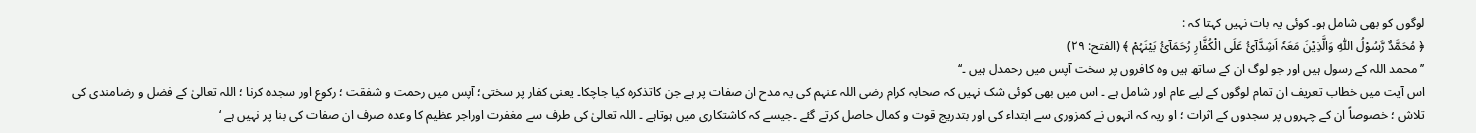لوگوں کو بھی شامل ہو۔ کوئی یہ بات نہیں کہتا کہ :
﴿ مُحَمَّدٌ رَّسُوْلُ اللّٰہِ وَالَّذِیْنَ مَعَہٗ اَشِدَّآئُ عَلَی الْکُفَّارِ رُحَمَآئُ بَیْنَہُمْ ﴾ (الفتح: ۲۹)
’’محمد اللہ کے رسول ہیں اور جو لوگ ان کے ساتھ ہیں وہ کافروں پر سخت آپس میں رحمدل ہیں ۔‘‘
اس آیت میں خطاب تعریف ان تمام لوگوں کے لیے عام اور شامل ہے ۔ اس میں بھی کوئی شک نہیں کہ صحابہ کرام رضی اللہ عنہم کی یہ مدح ان صفات پر ہے جن کاتذکرہ کیا جاچکا۔ یعنی کفار پر سختی؛ آپس میں رحمت و شفقت ؛ رکوع اور سجدہ کرنا ؛ اللہ تعالیٰ کے فضل و رضامندی کی تلاش ؛ خصوصاً ان کے چہروں پر سجدوں کے اثرات ؛ او ریہ کہ انہوں نے کمزوری سے ابتداء کی اور بتدریج قوت و کمال حاصل کرتے گئے ۔جیسے کہ کاشتکاری میں ہوتاہے ۔ اللہ تعالیٰ کی طرف سے مغفرت اوراجر عظیم کا وعدہ صرف ان صفات کی بنا پر نہیں ہے ‘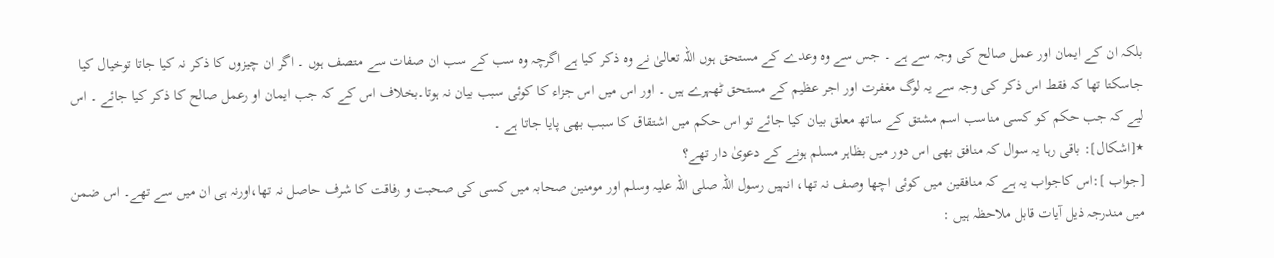بلکہ ان کے ایمان اور عمل صالح کی وجہ سے ہے ۔ جس سے وہ وعدے کے مستحق ہوں اللہ تعالیٰ نے وہ ذکر کیا ہے اگرچہ وہ سب کے سب ان صفات سے متصف ہوں ۔ اگر ان چیزوں کا ذکر نہ کیا جاتا توخیال کیا جاسکتا تھا کہ فقط اس ذکر کی وجہ سے یہ لوگ مغفرت اور اجر عظیم کے مستحق ٹھہرے ہیں ۔ اور اس میں اس جزاء کا کوئی سبب بیان نہ ہوتا۔بخلاف اس کے کہ جب ایمان او رعمل صالح کا ذکر کیا جائے ۔ اس لیے کہ جب حکم کو کسی مناسب اسم مشتق کے ساتھ معلق بیان کیا جائے تو اس حکم میں اشتقاق کا سبب بھی پایا جاتا ہے ۔
٭[اشکال]: باقی رہا یہ سوال کہ منافق بھی اس دور میں بظاہر مسلم ہونے کے دعویٰ دار تھے؟
[جواب ]:اس کاجواب یہ ہے کہ منافقین میں کوئی اچھا وصف نہ تھا، انہیں رسول اللہ صلی اللہ علیہ وسلم اور مومنین صحابہ میں کسی کی صحبت و رفاقت کا شرف حاصل نہ تھا،اورنہ ہی ان میں سے تھے۔ اس ضمن میں مندرجہ ذیل آیات قابل ملاحظہ ہیں :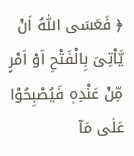﴿ فَعَسَی اللّٰہُ اَنْ یَّاْتِیَ بِالْفَتْحِ اَوْ اَمْرٍ مِّنْ عَنْدِہٖ فَیُصْبِحُوْا عَلٰی مَآ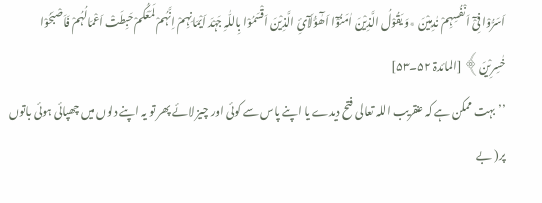اَسَرُّوْا فِیْٓ اَنْفُسِہِمْ نٰدِمِیْنَ ٭وَ یَقُوْلُ الَّذِیْنَ اٰمَنُوْٓا اَھٰٓؤُلَآئِ الَّذِیْنَ اَقْسَمُوْا بِاللّٰہِ جَہْدَ اَیْمَانِہِمْ اِنَّہُمْ لَمَعَکُمْ حَبِطَتْ اَعْمَالُہُمْ فَاَصْبَحُوْا خٰسِرِیْنَ﴾ [المائدۃ ۵۲۔۵۳]
’’بہت ممکن ہے کہ عنقریب اللہ تعالی فتح دیدے یا اپنے پاس سے کوئی اور چیز لائے پھر تو یہ اپنے دلوں میں چھپائی ہوئی باتوں پر( بے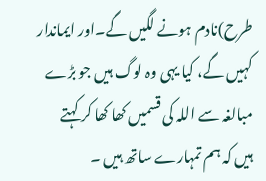طرح)نادم ہونے لگیں گے۔اور ایماندار کہیں گے، کیا یہی وہ لوگ ہیں جو بڑے مبالغہ سے اللہ کی قسمیں کھا کھا کر کہتے ہیں کہ ہم تمہارے ساتھ ہیں ۔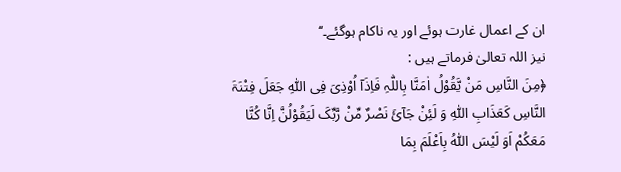ان کے اعمال غارت ہوئے اور یہ ناکام ہوگئے۔‘‘
نیز اللہ تعالیٰ فرماتے ہیں :
﴿مِنَ النَّاسِ مَنْ یَّقُوْلُ اٰمَنَّا بِاللّٰہِ فَاِذَآ اُوْذِیَ فِی اللّٰہِ جَعَلَ فِتْنَۃَ النَّاسِ کَعَذَابِ اللّٰہِ وَ لَئِنْ جَآئَ نَصْرٌ مِّنْ رَّبِّکَ لَیَقُوْلُنَّ اِنَّا کُنَّا مَعَکُمْ اَوَ لَیْسَ اللّٰہُ بِاَعْلَمَ بِمَا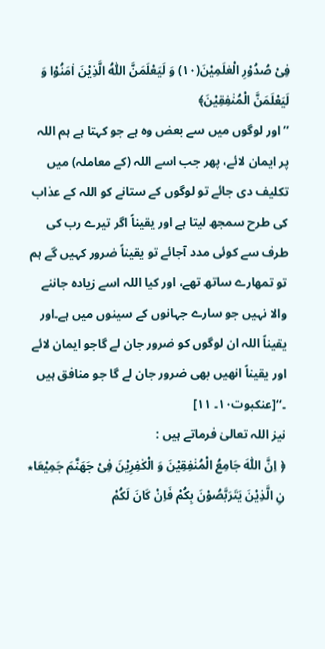فِیْ صُدُوْرِ الْعٰلَمِیْنَ(۱۰) وَ لَیَعْلَمَنَّ اللّٰہُ الَّذِیْنَ اٰمَنُوْا وَ لَیَعْلَمَنَّ الْمُنٰفِقِیْنَ﴾
’’اور لوگوں میں سے بعض وہ ہے جو کہتا ہے ہم اللہ پر ایمان لائے، پھر جب اسے اللہ (کے معاملہ) میں تکلیف دی جائے تو لوگوں کے ستانے کو اللہ کے عذاب کی طرح سمجھ لیتا ہے اور یقیناً اگر تیرے رب کی طرف سے کوئی مدد آجائے تو یقیناً ضرور کہیں گے ہم تو تمھارے ساتھ تھے، اور کیا اللہ اسے زیادہ جاننے والا نہیں جو سارے جہانوں کے سینوں میں ہے۔اور یقیناً اللہ ان لوگوں کو ضرور جان لے گاجو ایمان لائے اور یقیناً انھیں بھی ضرور جان لے گا جو منافق ہیں ۔‘‘[عنکبوت۱۰۔ ۱۱]
نیز اللہ تعالیٰ فرماتے ہیں :
﴿ اِنَّ اللّٰہَ جَامِعُ الْمُنٰفِقِیْنَ وَ الْکٰفِرِیْنَ فِیْ جَھَنَّمَ جَمِیْعَا٭ نِ الَّذِیْنَ یَتَرَبَّصُوْنَ بِکُمْ فَاِنْ کَانَ لَکُمْ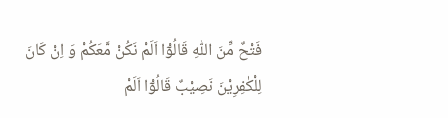فَتْحٌ مِّنَ اللّٰہِ قَالُوْٓا اَلَمْ نَکُنْ مَّعَکُمْ وَ اِنْ کَانَ لِلْکٰفِرِیْنَ نَصِیْبٌ قَالُوْٓا اَلَمْ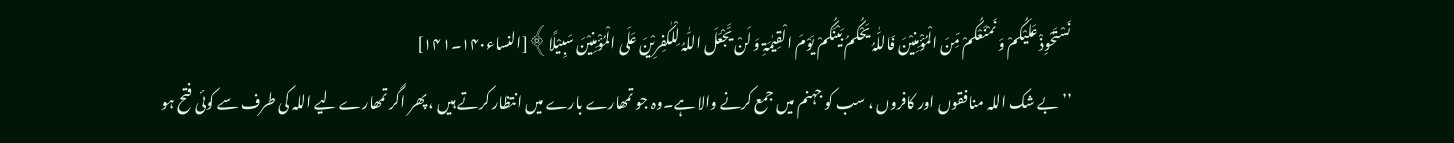نَسْتَحْوِذْ عَلَیْکُمْ وَ نَمْنَعْکُمْ مِّنَ الْمُؤْمِنِیْنَ فَاللّٰہُ یَحْکُمُ بَیْنَکُمْ یَوْمَ الْقِیٰمَۃِ وَ لَنْ یَّجْعَلَ اللّٰہُ لِلْکٰفِرِیْنَ عَلَی الْمُؤْمِنِیْنَ سَبِیْلًا﴾[النساء۱۴۰۔۱۴۱]
’’بے شک اللہ منافقوں اور کافروں ، سب کو جہنم میں جمع کرنے والا ہے۔وہ جو تمھارے بارے میں انتظار کرتے ہیں ، پھر اگر تمھارے لیے اللہ کی طرف سے کوئی فتح ہو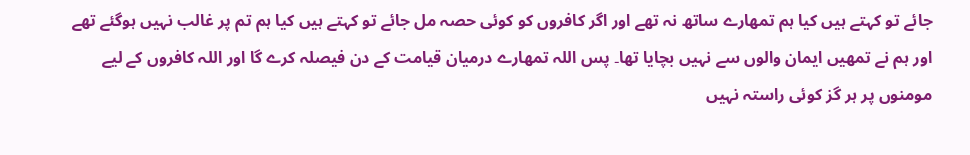جائے تو کہتے ہیں کیا ہم تمھارے ساتھ نہ تھے اور اگر کافروں کو کوئی حصہ مل جائے تو کہتے ہیں کیا ہم تم پر غالب نہیں ہوگئے تھے اور ہم نے تمھیں ایمان والوں سے نہیں بچایا تھا۔ پس اللہ تمھارے درمیان قیامت کے دن فیصلہ کرے گا اور اللہ کافروں کے لیے مومنوں پر ہر گز کوئی راستہ نہیں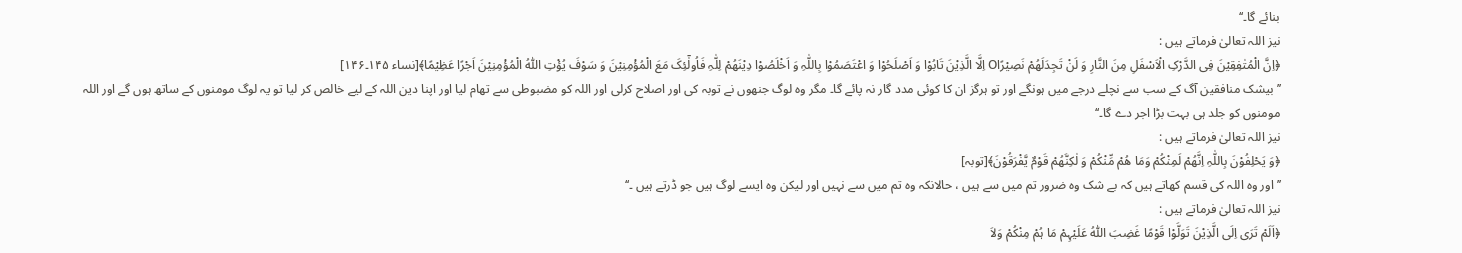بنائے گا۔‘‘
نیز اللہ تعالیٰ فرماتے ہیں :
﴿اِنَّ الْمُتٰفِقِیْنَ فِی الدَّرْکِ الْاَسْفَلِ مِنَ النَّارِ وَ لَنْ تَجِدَلَھُمْ نَصِیْرًاO اِلَّا الَّذِیْنَ تَابُوْا وَ اَصْلَحُوْا وَ اعْتَصَمُوْا بِاللّٰہِ وَ اَخْلَصُوْا دِیْنَھُمْ لِلّٰہِ فَاُولٰٓئِکَ مَعَ الْمُؤْمِنِیْنَ وَ سَوْفَ یُؤْتِ اللّٰہُ الْمُؤْمِنِیْنَ اَجْرًا عَظِیْمًا﴾[نساء ۱۴۵۔۱۴۶]
’’بیشک منافقین آگ کے سب سے نچلے درجے میں ہونگے اور تو ہرگز ان کا کوئی مدد گار نہ پائے گا۔ مگر وہ لوگ جنھوں نے توبہ کی اور اصلاح کرلی اور اللہ کو مضبوطی سے تھام لیا اور اپنا دین اللہ کے لیے خالص کر لیا تو یہ لوگ مومنوں کے ساتھ ہوں گے اور اللہ مومنوں کو جلد ہی بہت بڑا اجر دے گا۔‘‘
نیز اللہ تعالیٰ فرماتے ہیں :
﴿وَ یَحْلِفُوْنَ بِاللّٰہِ اِنَّھُمْ لَمِنْکُمْ وَمَا ھُمْ مِّنْکُمْ وَ لٰکِنَّھُمْ قَوْمٌ یَّفْرَقُوْنَ﴾[توبہ]
’’اور وہ اللہ کی قسم کھاتے ہیں کہ بے شک وہ ضرور تم میں سے ہیں ، حالانکہ وہ تم میں سے نہیں اور لیکن وہ ایسے لوگ ہیں جو ڈرتے ہیں ۔‘‘
نیز اللہ تعالیٰ فرماتے ہیں :
﴿اَلَمْ تَرَی اِلَی الَّذِیْنَ تَوَلَّوْا قَوْمًا غَضِبَ اللّٰہُ عَلَیْہِمْ مَا ہُمْ مِنْکُمْ وَلاَ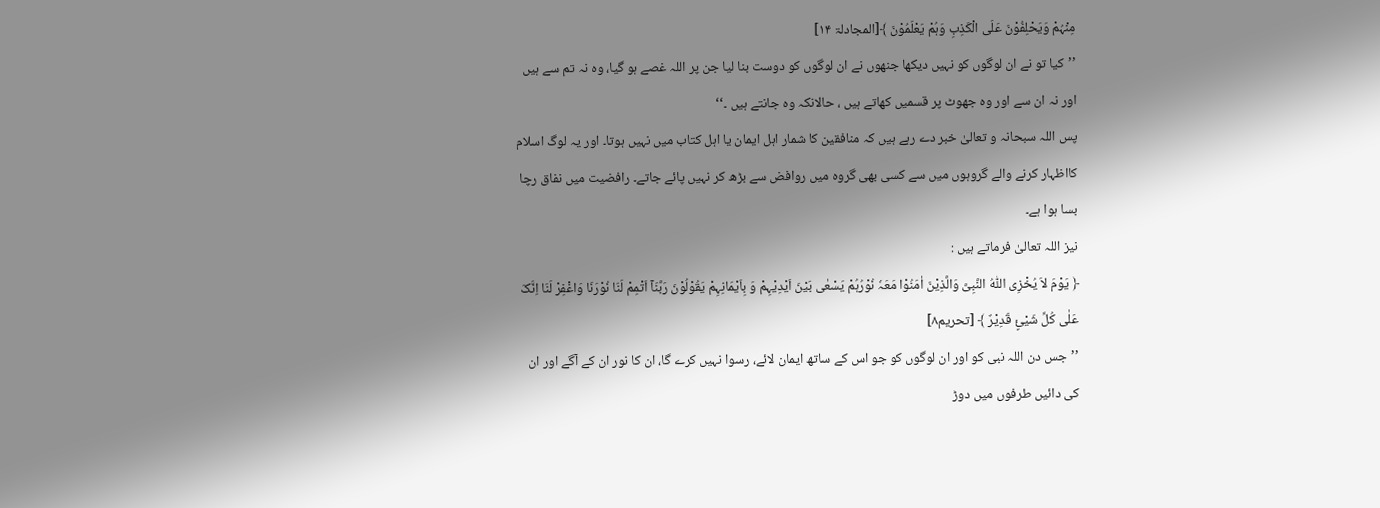مِنْہُمْ وَیَحْلِفُوْنَ عَلَی الْکَذِبِ وَہُمْ یَعْلَمُوْنَ ﴾[المجادلۃ ۱۴]
’’کیا تو نے ان لوگوں کو نہیں دیکھا جنھوں نے ان لوگوں کو دوست بنا لیا جن پر اللہ غصے ہو گیا، وہ نہ تم سے ہیں اور نہ ان سے اور وہ جھوٹ پر قسمیں کھاتے ہیں ، حالانکہ وہ جانتے ہیں ۔‘‘
پس اللہ سبحانہ و تعالیٰ خبر دے رہے ہیں کہ منافقین کا شمار اہل ایمان یا اہل کتاب میں نہیں ہوتا۔ اور یہ لوگ اسلام کااظہار کرنے والے گروہوں میں سے کسی بھی گروہ میں روافض سے بڑھ کر نہیں پائے جاتے۔ رافضیت میں نفاق رچا بسا ہوا ہے۔
نیز اللہ تعالیٰ فرماتے ہیں :
﴿ یَوْمَ لاَ یُخْزِی اللّٰہُ النَّبِیَّ وَالَّذِیْنَ اٰمَنُوْا مَعَہٗ نُوْرُہُمْ یَسْعٰی بَیْنَ اَیْدِیْہِمْ وَ بِاَیْمَانِہِمْ یَقُوْلُوْنَ رَبَّنَآ اَتْمِمْ لَنَا نُوْرَنَا وَاغْفِرْ لَنَا اِنَّکَ عَلٰی کُلِّ شَیْئٍ قَدِیْرٌ ﴾ [تحریم۸]
’’جس دن اللہ نبی کو اور ان لوگوں کو جو اس کے ساتھ ایمان لائے، رسوا نہیں کرے گا، ان کا نور ان کے آگے اور ان کی دائیں طرفوں میں دوڑ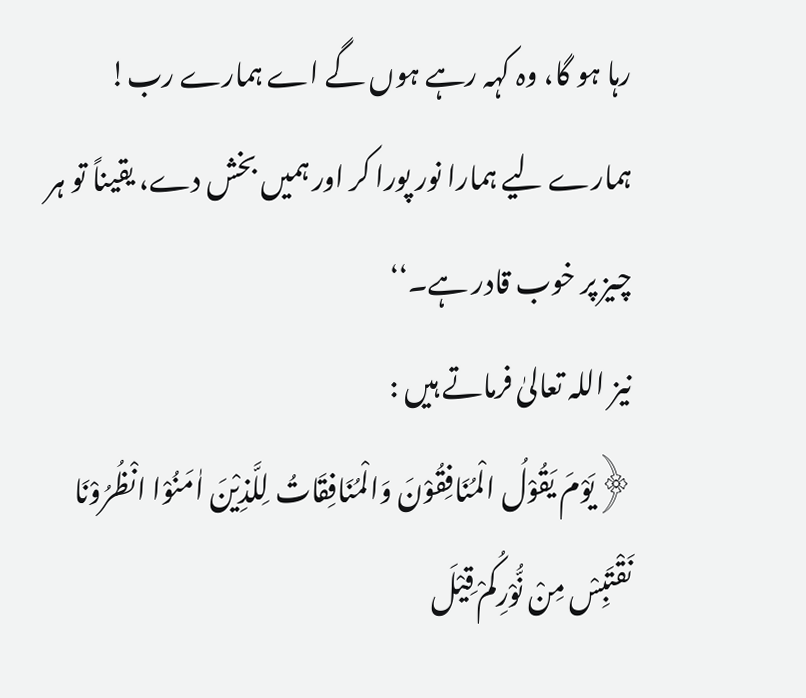رہا ہو گا، وہ کہہ رہے ہوں گے اے ہمارے رب! ہمارے لیے ہمارا نور پورا کر اور ہمیں بخش دے، یقیناً تو ہر چیز پر خوب قادر ہے۔‘‘
نیز اللہ تعالیٰ فرماتے ہیں :
﴿یَوْمَ یَقُوْلُ الْمُنَافِقُوْنَ وَالْمُنَافِقَاتُ لِلَّذِیْنَ اٰمَنُوْا انْظُرُوْنَا نَقْتَبِسْ مِنْ نُّوْرِکُمْ قِیْلَ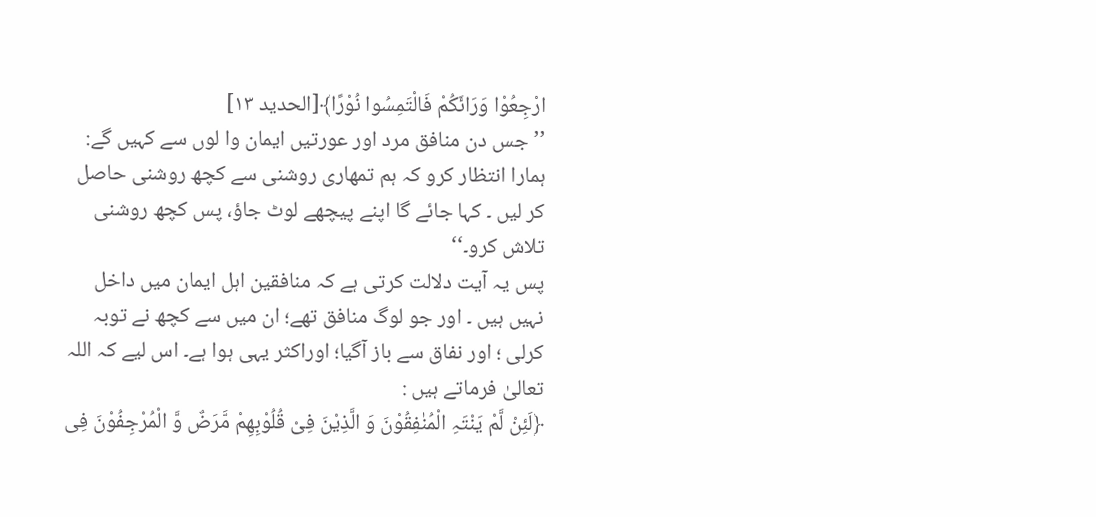ارْجِعُوْا وَرَائَکُمْ فَالْتَمِسُوا نُوْرًا﴾[الحدید ۱۳]
’’جس دن منافق مرد اور عورتیں ایمان وا لوں سے کہیں گے: ہمارا انتظار کرو کہ ہم تمھاری روشنی سے کچھ روشنی حاصل کر لیں ۔ کہا جائے گا اپنے پیچھے لوٹ جاؤ، پس کچھ روشنی تلاش کرو۔‘‘
پس یہ آیت دلالت کرتی ہے کہ منافقین اہل ایمان میں داخل نہیں ہیں ۔ اور جو لوگ منافق تھے؛ ان میں سے کچھ نے توبہ کرلی ؛ اور نفاق سے باز آگیا؛ اوراکثر یہی ہوا ہے۔ اس لیے کہ اللہ تعالیٰ فرماتے ہیں :
﴿لَئِنْ لَّمْ یَنْتَہِ الْمُنٰفِقُوْنَ وَ الَّذِیْنَ فِیْ قُلُوْبِھِمْ مَّرَضٌ وَّ الْمُرْجِفُوْنَ فِی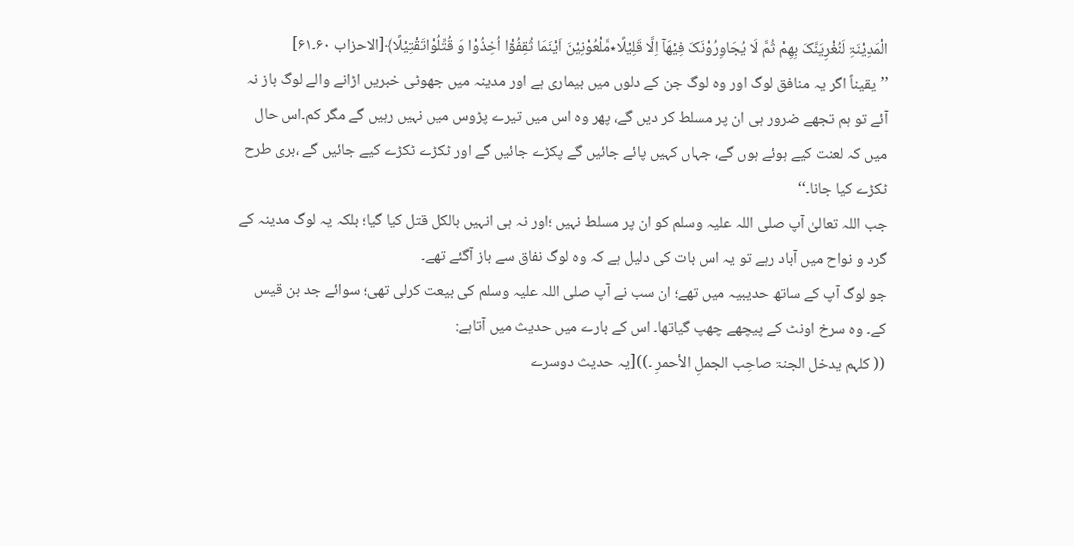الْمَدِیْنَۃِ لَنُغْرِیَنَّکَ بِھِمْ ثُمَّ لَا یُجَاوِرُوْنَکَ فِیْھَآ اِلَّا قَلِیْلًا٭مَّلْعُوْنِیْنَ اَیْنَمَا ثُقِفُوْٓا اُخِذُوْا وَ قُتِّلُوْاتَقْتِیْلًا﴾[الاحزاب ۶۰۔۶۱]
’’یقیناً اگر یہ منافق لوگ اور وہ لوگ جن کے دلوں میں بیماری ہے اور مدینہ میں جھوٹی خبریں اڑانے والے لوگ باز نہ آئے تو ہم تجھے ضرور ہی ان پر مسلط کر دیں گے، پھر وہ اس میں تیرے پڑوس میں نہیں رہیں گے مگر کم۔اس حال میں کہ لعنت کیے ہوئے ہوں گے، جہاں کہیں پائے جائیں گے پکڑے جائیں گے اور ٹکڑے ٹکڑے کیے جائیں گے ،بری طرح ٹکڑے کیا جانا۔‘‘
جب اللہ تعالیٰ آپ صلی اللہ علیہ وسلم کو ان پر مسلط نہیں ؛اور نہ ہی انہیں بالکل قتل کیا گیا؛ بلکہ یہ لوگ مدینہ کے گرد و نواح میں آباد رہے تو یہ اس بات کی دلیل ہے کہ وہ لوگ نفاق سے باز آگئے تھے۔
جو لوگ آپ کے ساتھ حدیبیہ میں تھے؛ ان سب نے آپ صلی اللہ علیہ وسلم کی بیعت کرلی تھی؛ سوائے جد بن قیس کے۔ وہ سرخ اونٹ کے پیچھے چھپ گیاتھا۔ اس کے بارے میں حدیث میں آتاہے:
(( کلہم یدخل الجنۃ صاحِب الجملِ الأحمرِ ۔))[یہ حدیث دوسرے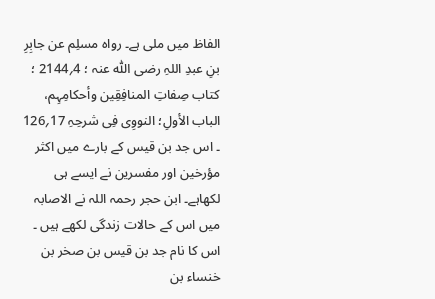الفاظ میں ملی ہے۔ رواہ مسلِم عن جابِرِ بنِ عبدِ اللہِ رضی اللّٰہ عنہ ؛ 4؍2144 ؛ کتاب صِفاتِ المنافِقِین وأحکامِہِم، الباب الأولِ؛ النووِی فِی شرحِہِ 17؍126 ۔ اس جد بن قیس کے بارے میں اکثر مؤرخین اور مفسرین نے ایسے ہی لکھاہے۔ ابن حجر رحمہ اللہ نے الاصابہ میں اس کے حالات زندگی لکھے ہیں ۔ اس کا نام جد بن قیس بن صخر بن خنساء بن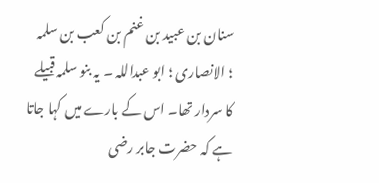سنان بن عبید بن غنم بن کعب بن سلمہ ؛ الانصاری ؛ ابو عبداللہ ۔ یہ بنو سلمہ قبیلے کا سردار تھا۔ اس کے بارے میں کہا جاتا ہے کہ حضرت جابر رضی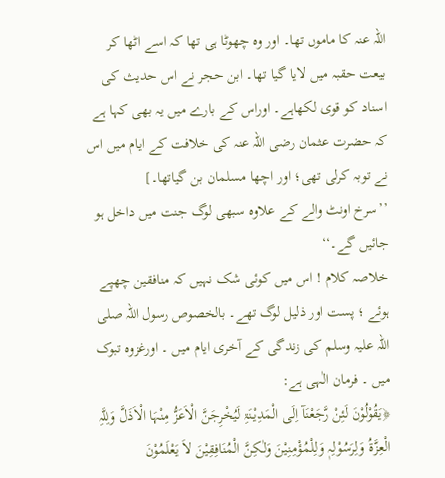اللہ عنہ کا ماموں تھا۔ اور وہ چھوٹا ہی تھا کہ اسے اٹھا کر بیعت حقبہ میں لایا گیا تھا۔ ابن حجر نے اس حدیث کی اسناد کو قوی لکھاہے۔ اوراس کے بارے میں یہ بھی کہا ہے کہ حضرت عثمان رضی اللہ عنہ کی خلافت کے ایام میں اس نے توبہ کرلی تھی؛ اور اچھا مسلمان بن گیاتھا۔]
’’سرخ اونٹ والے کے علاوہ سبھی لوگ جنت میں داخل ہو جائیں گے۔‘‘
خلاصہ کلام ! اس میں کوئی شک نہیں کہ منافقین چھپے ہوئے ؛ پست اور ذلیل لوگ تھے۔ بالخصوص رسول اللہ صلی اللہ علیہ وسلم کی زندگی کے آخری ایام میں ۔ اورغزوہ تبوک میں ۔ فرمان الٰہی ہے:
﴿یَقُوْلُوْنَ لَئِنْ رَّجَعْنَآ اِلَی الْمَدِیْنَۃِ لَیُخْرِجَنَّ الْاَعَزُّ مِنْہَا الْاَذَلَّ وَلِلَّہِ الْعِزَّۃُ وَلِرَسُوْلِہٖ وَلِلْمُؤْمِنِیْنَ وَلٰـکِنَّ الْمُنَافِقِیْنَ لاَ یَعْلَمُوْنَ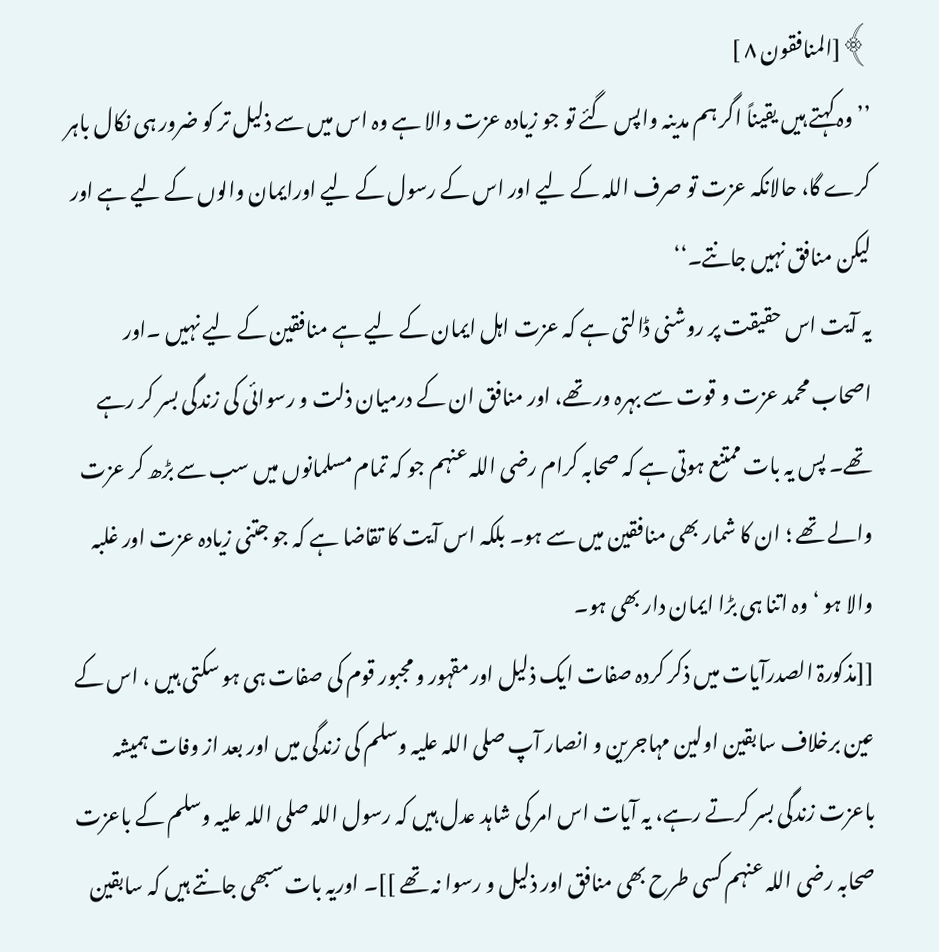﴾[المنافقون ۸ ]
’’وہ کہتے ہیں یقیناً اگر ہم مدینہ واپس گئے تو جو زیادہ عزت والا ہے وہ اس میں سے ذلیل تر کو ضرور ہی نکال باہر کرے گا، حالانکہ عزت تو صرف اللہ کے لیے اور اس کے رسول کے لیے اورایمان والوں کے لیے ہے اور لیکن منافق نہیں جانتے۔‘‘
یہ آیت اس حقیقت پر روشنی ڈالتی ہے کہ عزت اہل ایمان کے لیے ہے منافقین کے لیے نہیں ۔اور اصحاب محمد عزت و قوت سے بہرہ ور تھے، اور منافق ان کے درمیان ذلت و رسوائی کی زندگی بسر کر رہے تھے۔ پس یہ بات ممتنع ہوتی ہے کہ صحابہ کرام رضی اللہ عنہم جو کہ تمام مسلمانوں میں سب سے بڑھ کر عزت والے تھے ؛ ان کا شمار بھی منافقین میں سے ہو۔ بلکہ اس آیت کا تقاضا ہے کہ جو جتنی زیادہ عزت اور غلبہ والا ہو ‘ وہ اتنا ہی بڑا ایمان دار بھی ہو۔
[[مذکورۃ الصدرآیات میں ذکر کردہ صفات ایک ذلیل اور مقہور و مجبور قوم کی صفات ہی ہو سکتی ہیں ، اس کے عین برخلاف سابقین اولین مہاجرین و انصار آپ صلی اللہ علیہ وسلم کی زندگی میں اور بعد از وفات ہمیشہ باعزت زندگی بسر کرتے رہے، یہ آیات اس امر کی شاہد عدل ہیں کہ رسول اللہ صلی اللہ علیہ وسلم کے باعزت صحابہ رضی اللہ عنہم کسی طرح بھی منافق اور ذلیل و رسوا نہ تھے ]]۔ اوریہ بات سبھی جانتے ہیں کہ سابقین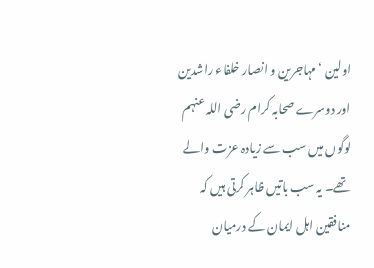اولین ‘ مہاجرین و انصار خلفاء راشدین اور دوسرے صحابہ کرام رضی اللہ عنہم لوگوں میں سب سے زیادہ عزت والے تھے۔ یہ سب باتیں ظاہر کرتی ہیں کہ منافقین اہل ایمان کے درمیان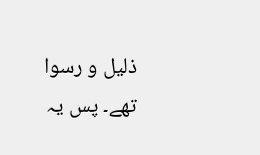ذلیل و رسوا تھے۔ پس یہ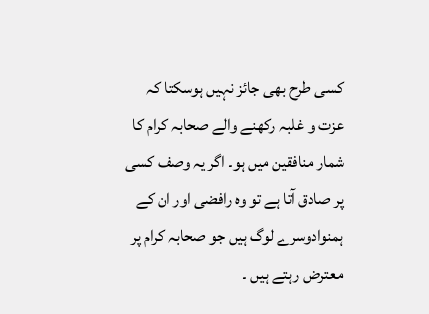کسی طرح بھی جائز نہیں ہوسکتا کہ عزت و غلبہ رکھنے والے صحابہ کرام کا شمار منافقین میں ہو۔ اگر یہ وصف کسی پر صادق آتا ہے تو وہ رافضی اور ان کے ہمنوادوسرے لوگ ہیں جو صحابہ کرام پر معترض رہتے ہیں ۔